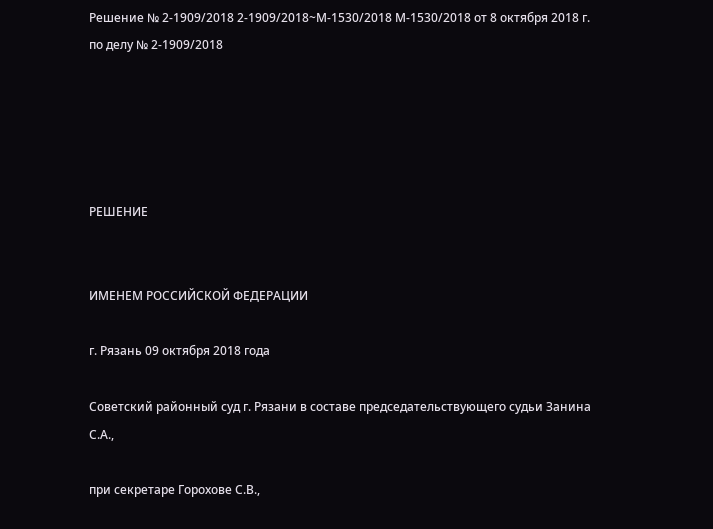Решение № 2-1909/2018 2-1909/2018~М-1530/2018 М-1530/2018 от 8 октября 2018 г. по делу № 2-1909/2018





РЕШЕНИЕ


ИМЕНЕМ РОССИЙСКОЙ ФЕДЕРАЦИИ

г. Рязань 09 октября 2018 года

Советский районный суд г. Рязани в составе председательствующего судьи Занина С.А.,

при секретаре Горохове С.В.,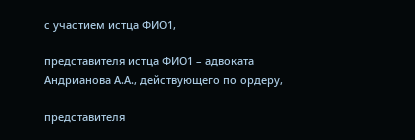с участием истца ФИО1,

представителя истца ФИО1 – адвоката Андрианова А.А., действующего по ордеру,

представителя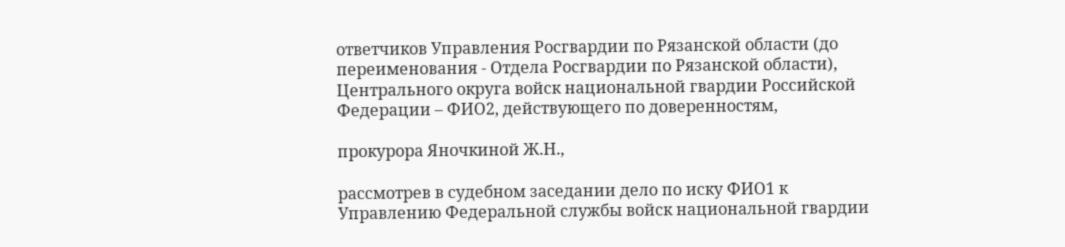ответчиков Управления Росгвардии по Рязанской области (до переименования - Отдела Росгвардии по Рязанской области), Центрального округа войск национальной гвардии Российской Федерации – ФИО2, действующего по доверенностям,

прокурора Яночкиной Ж.Н.,

рассмотрев в судебном заседании дело по иску ФИО1 к Управлению Федеральной службы войск национальной гвардии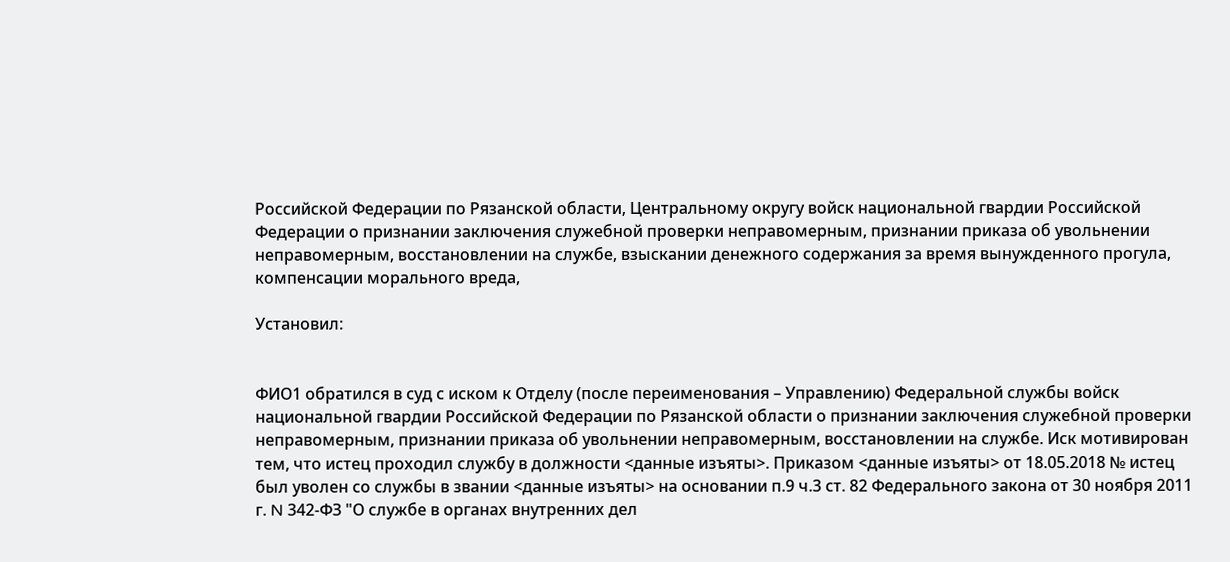Российской Федерации по Рязанской области, Центральному округу войск национальной гвардии Российской Федерации о признании заключения служебной проверки неправомерным, признании приказа об увольнении неправомерным, восстановлении на службе, взыскании денежного содержания за время вынужденного прогула, компенсации морального вреда,

Установил:


ФИО1 обратился в суд с иском к Отделу (после переименования – Управлению) Федеральной службы войск национальной гвардии Российской Федерации по Рязанской области о признании заключения служебной проверки неправомерным, признании приказа об увольнении неправомерным, восстановлении на службе. Иск мотивирован тем, что истец проходил службу в должности <данные изъяты>. Приказом <данные изъяты> от 18.05.2018 № истец был уволен со службы в звании <данные изъяты> на основании п.9 ч.3 ст. 82 Федерального закона от 30 ноября 2011 г. N 342-ФЗ "О службе в органах внутренних дел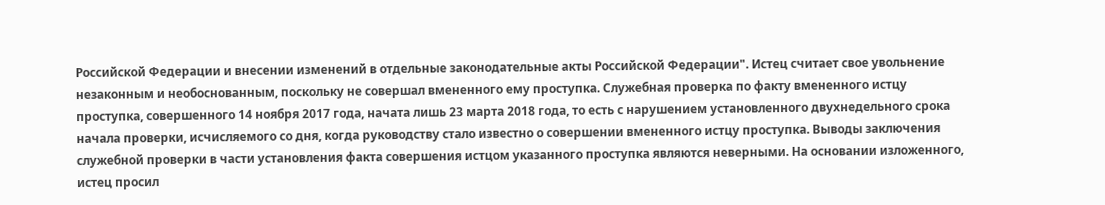Российской Федерации и внесении изменений в отдельные законодательные акты Российской Федерации". Истец считает свое увольнение незаконным и необоснованным, поскольку не совершал вмененного ему проступка. Служебная проверка по факту вмененного истцу проступка, совершенного 14 ноября 2017 года, начата лишь 23 марта 2018 года, то есть с нарушением установленного двухнедельного срока начала проверки, исчисляемого со дня, когда руководству стало известно о совершении вмененного истцу проступка. Выводы заключения служебной проверки в части установления факта совершения истцом указанного проступка являются неверными. На основании изложенного, истец просил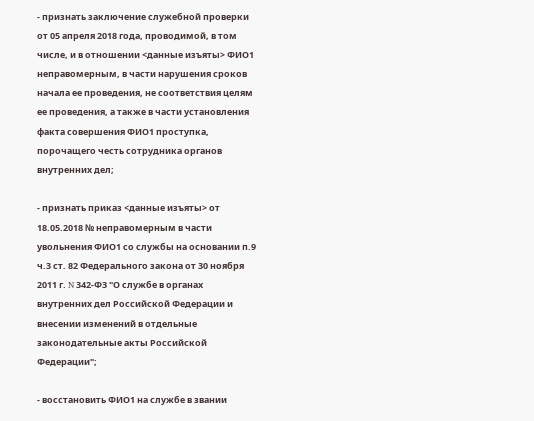- признать заключение служебной проверки от 05 апреля 2018 года, проводимой, в том числе, и в отношении <данные изъяты> ФИО1 неправомерным, в части нарушения сроков начала ее проведения, не соответствия целям ее проведения, а также в части установления факта совершения ФИО1 проступка, порочащего честь сотрудника органов внутренних дел;

- признать приказ <данные изъяты> от 18.05.2018 № неправомерным в части увольнения ФИО1 со службы на основании п.9 ч.3 ст. 82 Федерального закона от 30 ноября 2011 г. N 342-ФЗ "О службе в органах внутренних дел Российской Федерации и внесении изменений в отдельные законодательные акты Российской Федерации";

- восстановить ФИО1 на службе в звании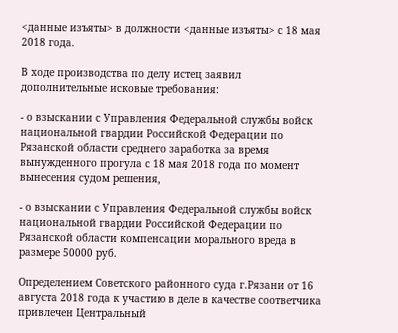<данные изъяты> в должности <данные изъяты> с 18 мая 2018 года.

В ходе производства по делу истец заявил дополнительные исковые требования:

- о взыскании с Управления Федеральной службы войск национальной гвардии Российской Федерации по Рязанской области среднего заработка за время вынужденного прогула с 18 мая 2018 года по момент вынесения судом решения,

- о взыскании с Управления Федеральной службы войск национальной гвардии Российской Федерации по Рязанской области компенсации морального вреда в размере 50000 руб.

Определением Советского районного суда г.Рязани от 16 августа 2018 года к участию в деле в качестве соответчика привлечен Центральный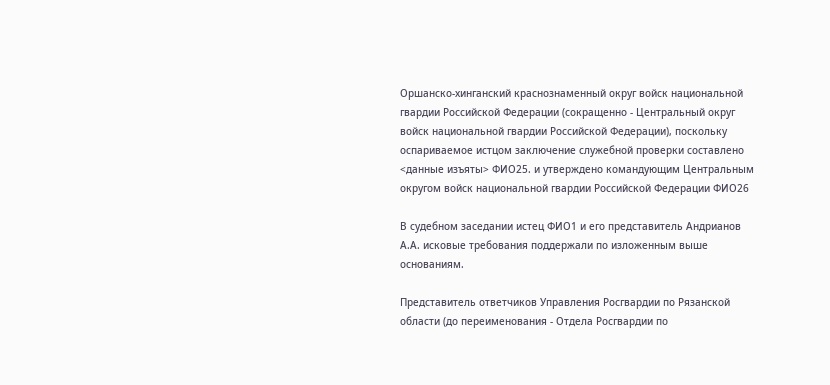Оршанско-хинганский краснознаменный округ войск национальной гвардии Российской Федерации (сокращенно - Центральный округ войск национальной гвардии Российской Федерации), поскольку оспариваемое истцом заключение служебной проверки составлено <данные изъяты> ФИО25. и утверждено командующим Центральным округом войск национальной гвардии Российской Федерации ФИО26

В судебном заседании истец ФИО1 и его представитель Андрианов А.А. исковые требования поддержали по изложенным выше основаниям.

Представитель ответчиков Управления Росгвардии по Рязанской области (до переименования - Отдела Росгвардии по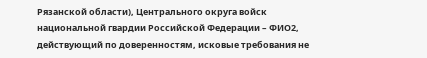Рязанской области), Центрального округа войск национальной гвардии Российской Федерации – ФИО2, действующий по доверенностям, исковые требования не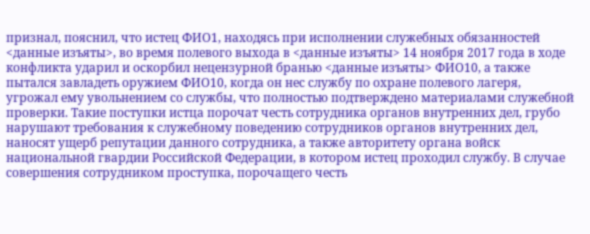признал, пояснил, что истец ФИО1, находясь при исполнении служебных обязанностей <данные изъяты>, во время полевого выхода в <данные изъяты> 14 ноября 2017 года в ходе конфликта ударил и оскорбил нецензурной бранью <данные изъяты> ФИО10, а также пытался завладеть оружием ФИО10, когда он нес службу по охране полевого лагеря, угрожал ему увольнением со службы, что полностью подтверждено материалами служебной проверки. Такие поступки истца порочат честь сотрудника органов внутренних дел, грубо нарушают требования к служебному поведению сотрудников органов внутренних дел, наносят ущерб репутации данного сотрудника, а также авторитету органа войск национальной гвардии Российской Федерации, в котором истец проходил службу. В случае совершения сотрудником проступка, порочащего честь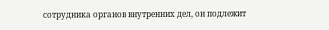сотрудника органов внутренних дел, он подлежит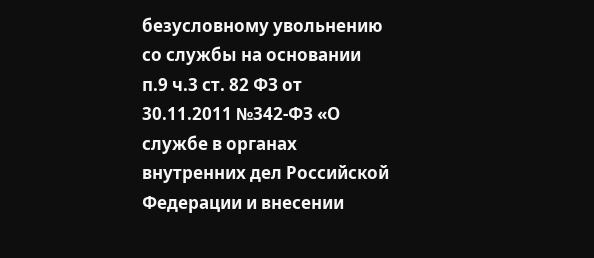безусловному увольнению со службы на основании п.9 ч.3 ст. 82 ФЗ от 30.11.2011 №342-ФЗ «О службе в органах внутренних дел Российской Федерации и внесении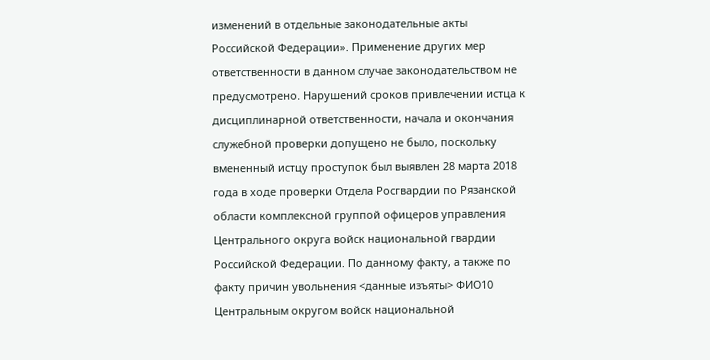изменений в отдельные законодательные акты Российской Федерации». Применение других мер ответственности в данном случае законодательством не предусмотрено. Нарушений сроков привлечении истца к дисциплинарной ответственности, начала и окончания служебной проверки допущено не было, поскольку вмененный истцу проступок был выявлен 28 марта 2018 года в ходе проверки Отдела Росгвардии по Рязанской области комплексной группой офицеров управления Центрального округа войск национальной гвардии Российской Федерации. По данному факту, а также по факту причин увольнения <данные изъяты> ФИО10 Центральным округом войск национальной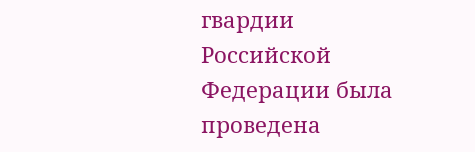гвардии Российской Федерации была проведена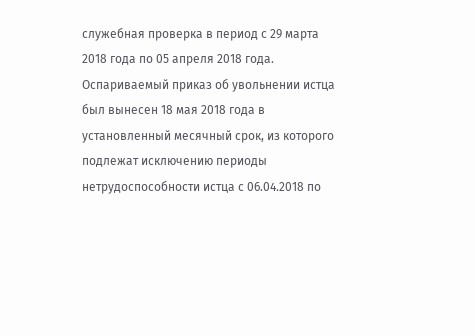служебная проверка в период с 29 марта 2018 года по 05 апреля 2018 года. Оспариваемый приказ об увольнении истца был вынесен 18 мая 2018 года в установленный месячный срок, из которого подлежат исключению периоды нетрудоспособности истца с 06.04.2018 по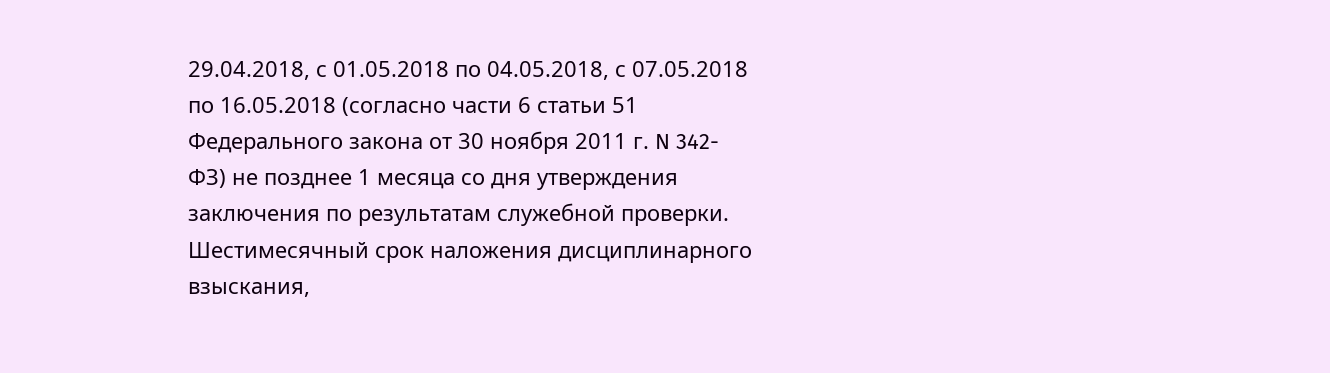29.04.2018, с 01.05.2018 по 04.05.2018, с 07.05.2018 по 16.05.2018 (согласно части 6 статьи 51 Федерального закона от 30 ноября 2011 г. N 342-ФЗ) не позднее 1 месяца со дня утверждения заключения по результатам служебной проверки. Шестимесячный срок наложения дисциплинарного взыскания,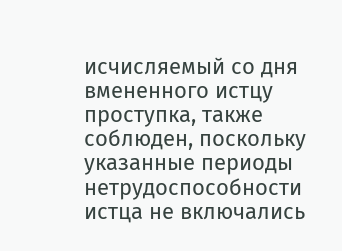исчисляемый со дня вмененного истцу проступка, также соблюден, поскольку указанные периоды нетрудоспособности истца не включались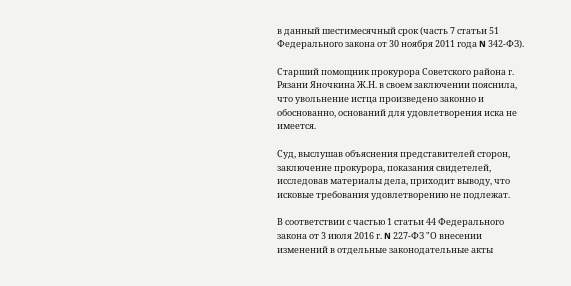в данный шестимесячный срок (часть 7 статьи 51 Федерального закона от 30 ноября 2011 года N 342-ФЗ).

Старший помощник прокурора Советского района г. Рязани Яночкина Ж.Н. в своем заключении пояснила, что увольнение истца произведено законно и обоснованно, оснований для удовлетворения иска не имеется.

Суд, выслушав объяснения представителей сторон, заключение прокурора, показания свидетелей, исследовав материалы дела, приходит выводу, что исковые требования удовлетворению не подлежат.

В соответствии с частью 1 статьи 44 Федерального закона от 3 июля 2016 г. N 227-ФЗ "О внесении изменений в отдельные законодательные акты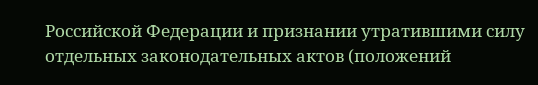Российской Федерации и признании утратившими силу отдельных законодательных актов (положений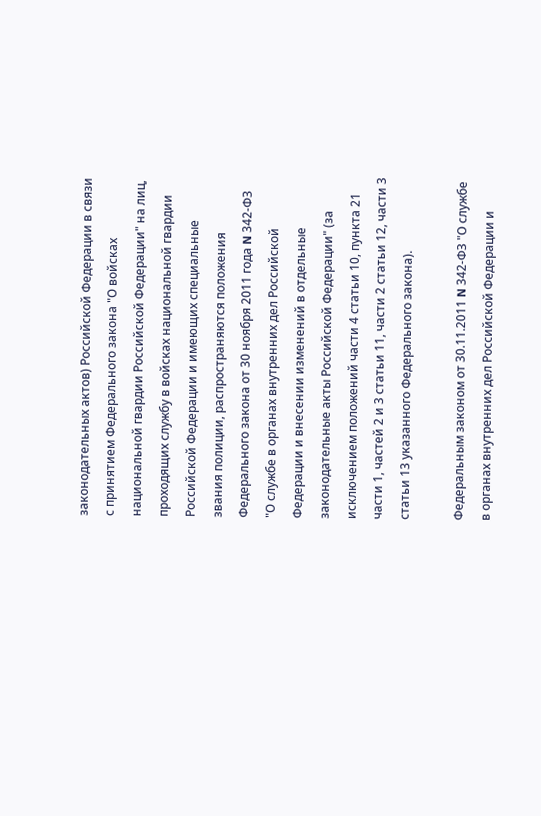законодательных актов) Российской Федерации в связи с принятием Федерального закона "О войсках национальной гвардии Российской Федерации" на лиц, проходящих службу в войсках национальной гвардии Российской Федерации и имеющих специальные звания полиции, распространяются положения Федерального закона от 30 ноября 2011 года N 342-ФЗ "О службе в органах внутренних дел Российской Федерации и внесении изменений в отдельные законодательные акты Российской Федерации" (за исключением положений части 4 статьи 10, пункта 21 части 1, частей 2 и 3 статьи 11, части 2 статьи 12, части 3 статьи 13 указанного Федерального закона).

Федеральным законом от 30.11.2011 N 342-ФЗ "О службе в органах внутренних дел Российской Федерации и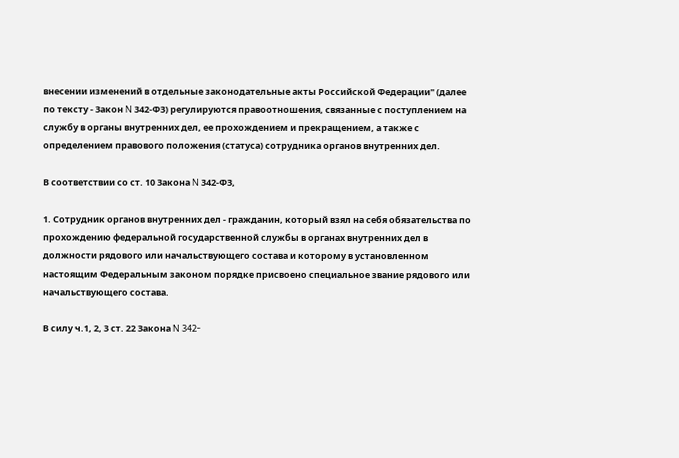внесении изменений в отдельные законодательные акты Российской Федерации" (далее по тексту - Закон N 342-ФЗ) регулируются правоотношения, связанные с поступлением на службу в органы внутренних дел, ее прохождением и прекращением, а также с определением правового положения (статуса) сотрудника органов внутренних дел.

В соответствии со ст. 10 Закона N 342-ФЗ,

1. Сотрудник органов внутренних дел - гражданин, который взял на себя обязательства по прохождению федеральной государственной службы в органах внутренних дел в должности рядового или начальствующего состава и которому в установленном настоящим Федеральным законом порядке присвоено специальное звание рядового или начальствующего состава.

В силу ч.1, 2, 3 ст. 22 Закона N 342-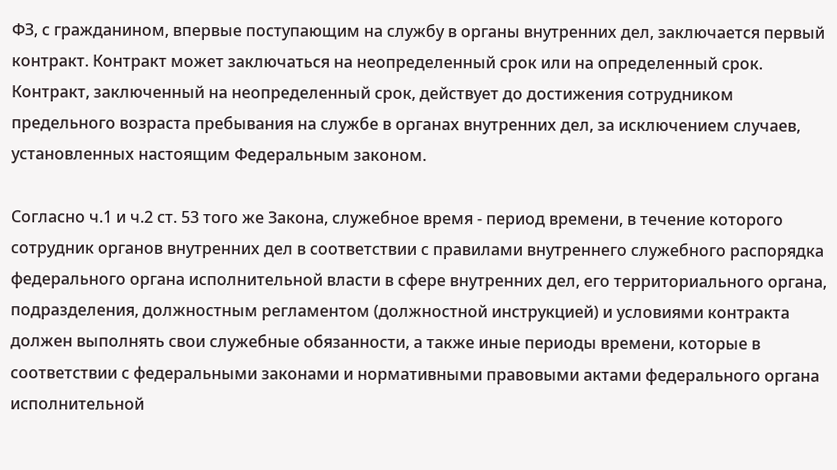ФЗ, с гражданином, впервые поступающим на службу в органы внутренних дел, заключается первый контракт. Контракт может заключаться на неопределенный срок или на определенный срок. Контракт, заключенный на неопределенный срок, действует до достижения сотрудником предельного возраста пребывания на службе в органах внутренних дел, за исключением случаев, установленных настоящим Федеральным законом.

Согласно ч.1 и ч.2 ст. 53 того же Закона, служебное время - период времени, в течение которого сотрудник органов внутренних дел в соответствии с правилами внутреннего служебного распорядка федерального органа исполнительной власти в сфере внутренних дел, его территориального органа, подразделения, должностным регламентом (должностной инструкцией) и условиями контракта должен выполнять свои служебные обязанности, а также иные периоды времени, которые в соответствии с федеральными законами и нормативными правовыми актами федерального органа исполнительной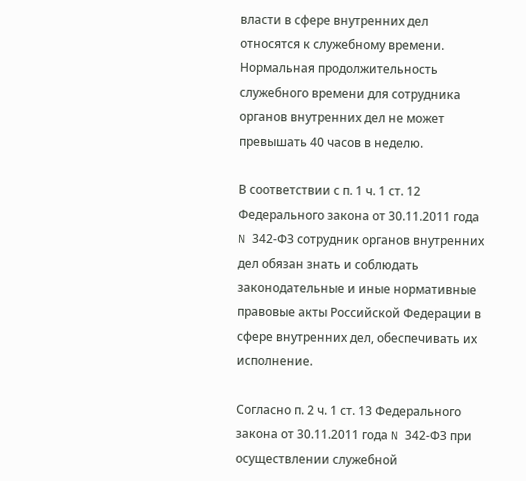власти в сфере внутренних дел относятся к служебному времени. Нормальная продолжительность служебного времени для сотрудника органов внутренних дел не может превышать 40 часов в неделю.

В соответствии с п. 1 ч. 1 ст. 12 Федерального закона от 30.11.2011 года N 342-ФЗ сотрудник органов внутренних дел обязан знать и соблюдать законодательные и иные нормативные правовые акты Российской Федерации в сфере внутренних дел, обеспечивать их исполнение.

Согласно п. 2 ч. 1 ст. 13 Федерального закона от 30.11.2011 года N 342-ФЗ при осуществлении служебной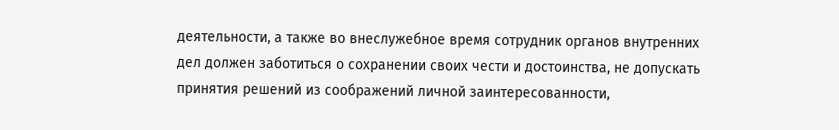деятельности, а также во внеслужебное время сотрудник органов внутренних дел должен заботиться о сохранении своих чести и достоинства, не допускать принятия решений из соображений личной заинтересованности,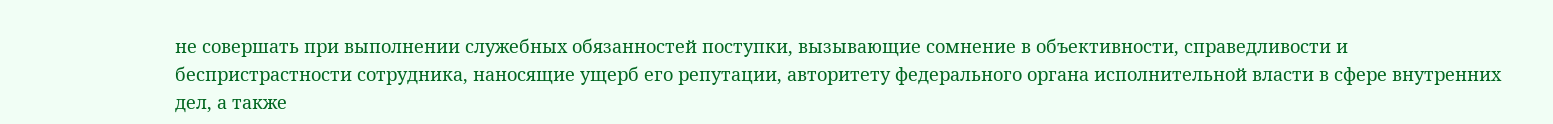не совершать при выполнении служебных обязанностей поступки, вызывающие сомнение в объективности, справедливости и беспристрастности сотрудника, наносящие ущерб его репутации, авторитету федерального органа исполнительной власти в сфере внутренних дел, а также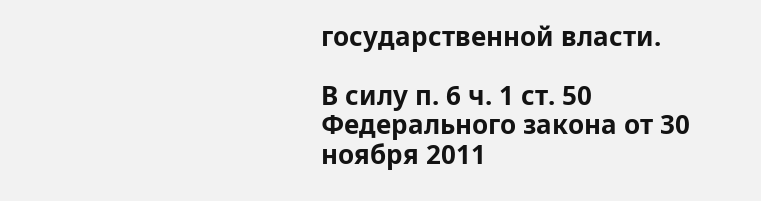государственной власти.

В силу п. 6 ч. 1 ст. 50 Федерального закона от 30 ноября 2011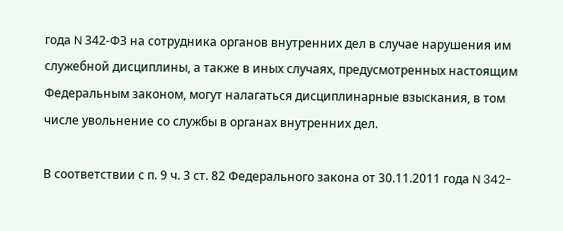года N 342-ФЗ на сотрудника органов внутренних дел в случае нарушения им служебной дисциплины, а также в иных случаях, предусмотренных настоящим Федеральным законом, могут налагаться дисциплинарные взыскания, в том числе увольнение со службы в органах внутренних дел.

В соответствии с п. 9 ч. 3 ст. 82 Федерального закона от 30.11.2011 года N 342-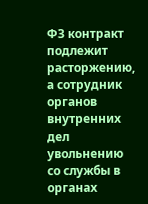ФЗ контракт подлежит расторжению, а сотрудник органов внутренних дел увольнению со службы в органах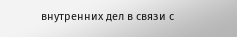внутренних дел в связи с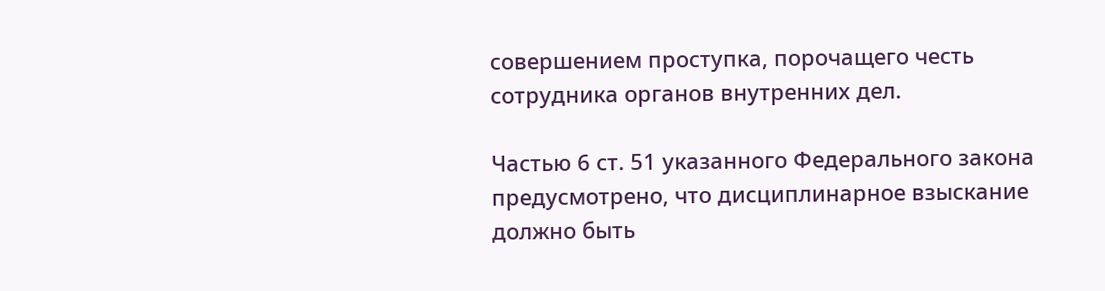совершением проступка, порочащего честь сотрудника органов внутренних дел.

Частью 6 ст. 51 указанного Федерального закона предусмотрено, что дисциплинарное взыскание должно быть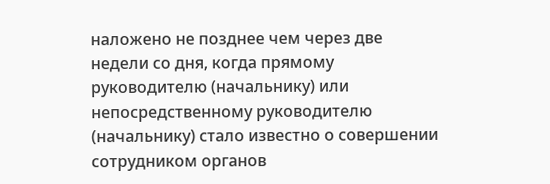наложено не позднее чем через две недели со дня, когда прямому руководителю (начальнику) или непосредственному руководителю (начальнику) стало известно о совершении сотрудником органов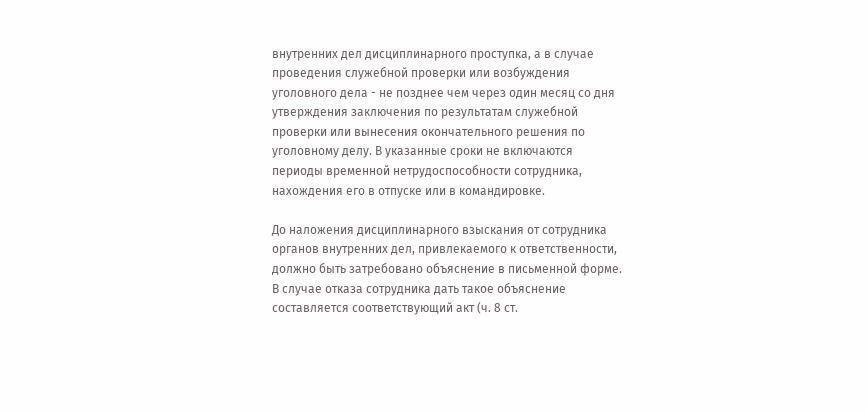внутренних дел дисциплинарного проступка, а в случае проведения служебной проверки или возбуждения уголовного дела - не позднее чем через один месяц со дня утверждения заключения по результатам служебной проверки или вынесения окончательного решения по уголовному делу. В указанные сроки не включаются периоды временной нетрудоспособности сотрудника, нахождения его в отпуске или в командировке.

До наложения дисциплинарного взыскания от сотрудника органов внутренних дел, привлекаемого к ответственности, должно быть затребовано объяснение в письменной форме. В случае отказа сотрудника дать такое объяснение составляется соответствующий акт (ч. 8 ст.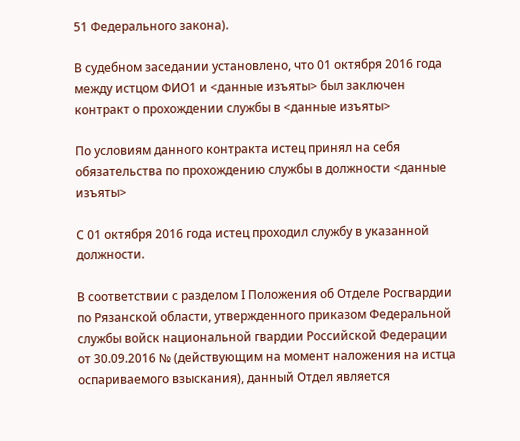51 Федерального закона).

В судебном заседании установлено, что 01 октября 2016 года между истцом ФИО1 и <данные изъяты> был заключен контракт о прохождении службы в <данные изъяты>

По условиям данного контракта истец принял на себя обязательства по прохождению службы в должности <данные изъяты>

С 01 октября 2016 года истец проходил службу в указанной должности.

В соответствии с разделом I Положения об Отделе Росгвардии по Рязанской области, утвержденного приказом Федеральной службы войск национальной гвардии Российской Федерации от 30.09.2016 № (действующим на момент наложения на истца оспариваемого взыскания), данный Отдел является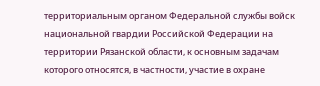территориальным органом Федеральной службы войск национальной гвардии Российской Федерации на территории Рязанской области, к основным задачам которого относятся, в частности, участие в охране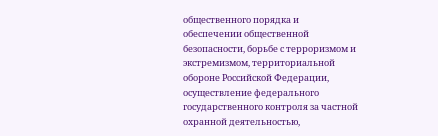общественного порядка и обеспечении общественной безопасности, борьбе с терроризмом и экстремизмом, территориальной обороне Российской Федерации, осуществление федерального государственного контроля за частной охранной деятельностью,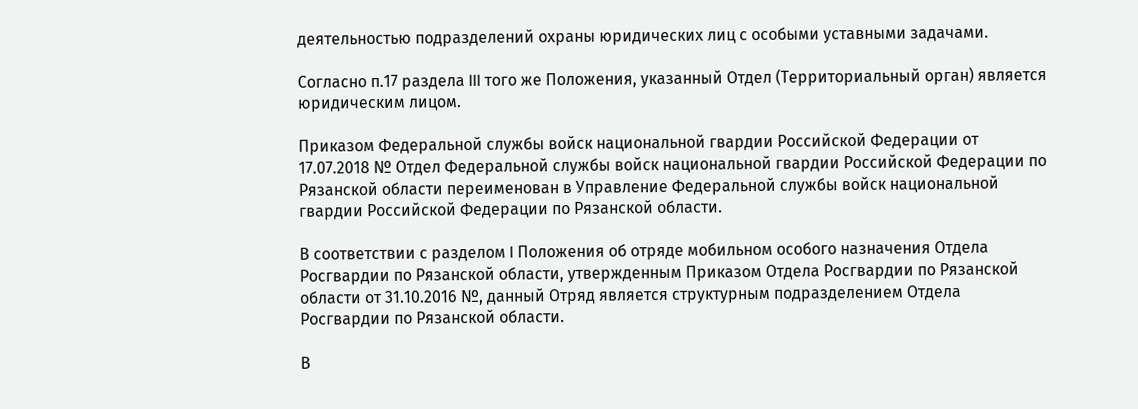деятельностью подразделений охраны юридических лиц с особыми уставными задачами.

Согласно п.17 раздела III того же Положения, указанный Отдел (Территориальный орган) является юридическим лицом.

Приказом Федеральной службы войск национальной гвардии Российской Федерации от 17.07.2018 № Отдел Федеральной службы войск национальной гвардии Российской Федерации по Рязанской области переименован в Управление Федеральной службы войск национальной гвардии Российской Федерации по Рязанской области.

В соответствии с разделом I Положения об отряде мобильном особого назначения Отдела Росгвардии по Рязанской области, утвержденным Приказом Отдела Росгвардии по Рязанской области от 31.10.2016 №, данный Отряд является структурным подразделением Отдела Росгвардии по Рязанской области.

В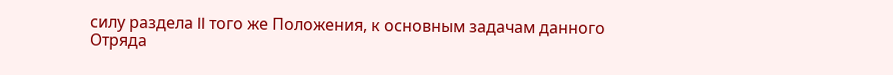силу раздела II того же Положения, к основным задачам данного Отряда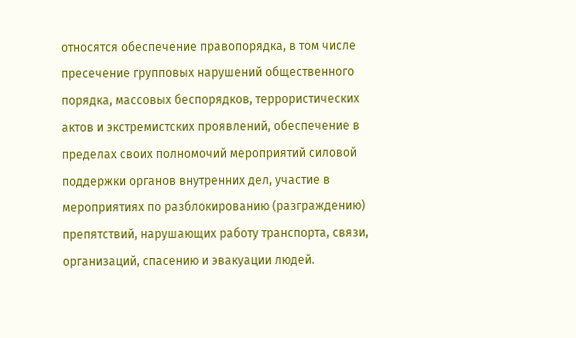относятся обеспечение правопорядка, в том числе пресечение групповых нарушений общественного порядка, массовых беспорядков, террористических актов и экстремистских проявлений, обеспечение в пределах своих полномочий мероприятий силовой поддержки органов внутренних дел, участие в мероприятиях по разблокированию (разграждению) препятствий, нарушающих работу транспорта, связи, организаций, спасению и эвакуации людей.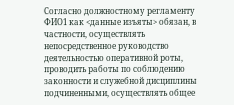Согласно должностному регламенту ФИО1 как <данные изъяты> обязан, в частности, осуществлять непосредственное руководство деятельностью оперативной роты, проводить работы по соблюдению законности и служебной дисциплины подчиненными, осуществлять общее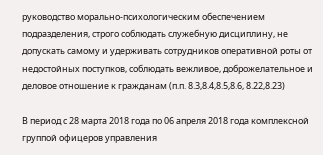руководство морально-психологическим обеспечением подразделения, строго соблюдать служебную дисциплину, не допускать самому и удерживать сотрудников оперативной роты от недостойных поступков, соблюдать вежливое, доброжелательное и деловое отношение к гражданам (п.п. 8.3,8.4,8.5,8.6, 8.22,8.23)

В период с 28 марта 2018 года по 06 апреля 2018 года комплексной группой офицеров управления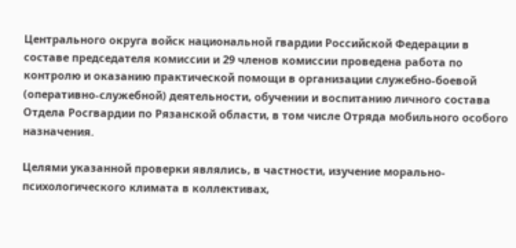Центрального округа войск национальной гвардии Российской Федерации в составе председателя комиссии и 29 членов комиссии проведена работа по контролю и оказанию практической помощи в организации служебно-боевой (оперативно-служебной) деятельности, обучении и воспитанию личного состава Отдела Росгвардии по Рязанской области, в том числе Отряда мобильного особого назначения.

Целями указанной проверки являлись, в частности, изучение морально-психологического климата в коллективах,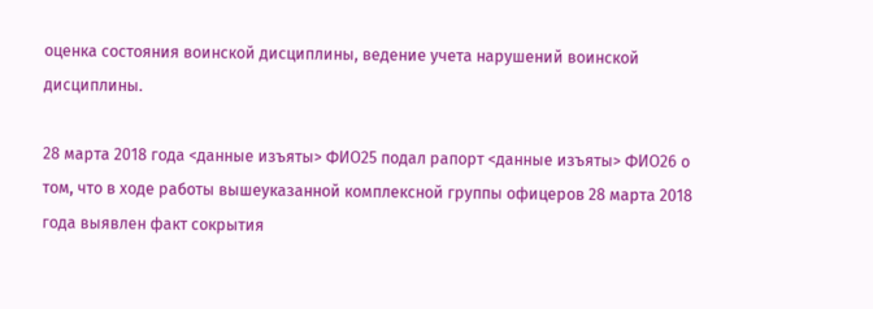оценка состояния воинской дисциплины, ведение учета нарушений воинской дисциплины.

28 марта 2018 года <данные изъяты> ФИО25 подал рапорт <данные изъяты> ФИО26 о том, что в ходе работы вышеуказанной комплексной группы офицеров 28 марта 2018 года выявлен факт сокрытия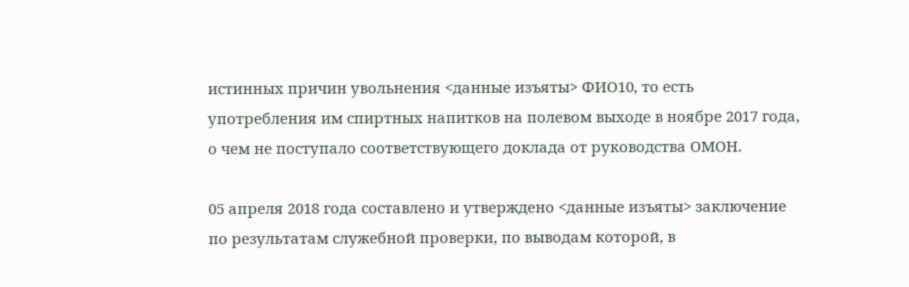истинных причин увольнения <данные изъяты> ФИО10, то есть употребления им спиртных напитков на полевом выходе в ноябре 2017 года, о чем не поступало соответствующего доклада от руководства ОМОН.

05 апреля 2018 года составлено и утверждено <данные изъяты> заключение по результатам служебной проверки, по выводам которой, в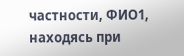частности, ФИО1, находясь при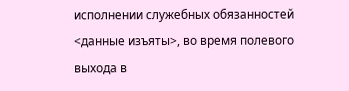исполнении служебных обязанностей <данные изъяты>, во время полевого выхода в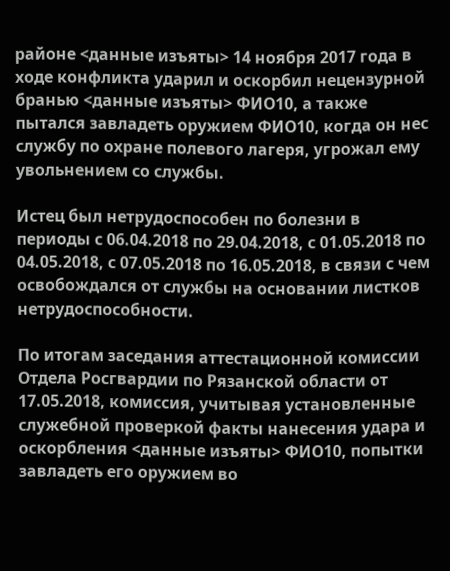районе <данные изъяты> 14 ноября 2017 года в ходе конфликта ударил и оскорбил нецензурной бранью <данные изъяты> ФИО10, а также пытался завладеть оружием ФИО10, когда он нес службу по охране полевого лагеря, угрожал ему увольнением со службы.

Истец был нетрудоспособен по болезни в периоды с 06.04.2018 по 29.04.2018, с 01.05.2018 по 04.05.2018, с 07.05.2018 по 16.05.2018, в связи с чем освобождался от службы на основании листков нетрудоспособности.

По итогам заседания аттестационной комиссии Отдела Росгвардии по Рязанской области от 17.05.2018, комиссия, учитывая установленные служебной проверкой факты нанесения удара и оскорбления <данные изъяты> ФИО10, попытки завладеть его оружием во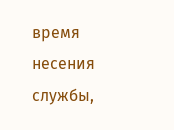время несения службы,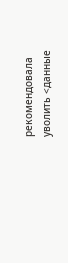рекомендовала уволить <данные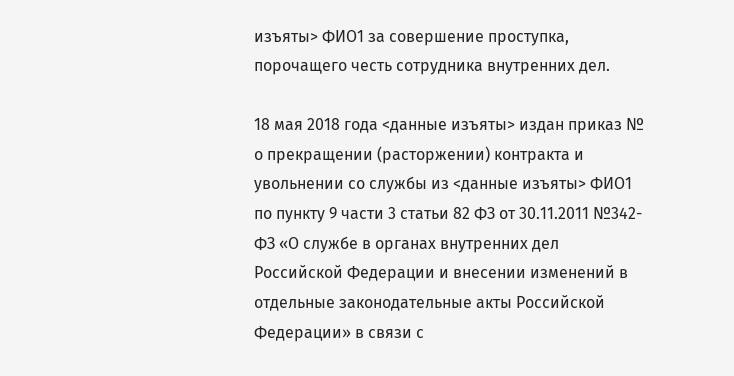изъяты> ФИО1 за совершение проступка, порочащего честь сотрудника внутренних дел.

18 мая 2018 года <данные изъяты> издан приказ № о прекращении (расторжении) контракта и увольнении со службы из <данные изъяты> ФИО1 по пункту 9 части 3 статьи 82 ФЗ от 30.11.2011 №342-ФЗ «О службе в органах внутренних дел Российской Федерации и внесении изменений в отдельные законодательные акты Российской Федерации» в связи с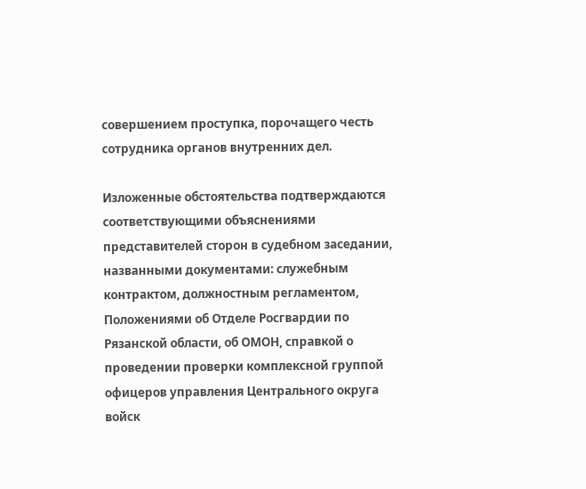совершением проступка, порочащего честь сотрудника органов внутренних дел.

Изложенные обстоятельства подтверждаются соответствующими объяснениями представителей сторон в судебном заседании, названными документами: служебным контрактом, должностным регламентом, Положениями об Отделе Росгвардии по Рязанской области, об ОМОН, справкой о проведении проверки комплексной группой офицеров управления Центрального округа войск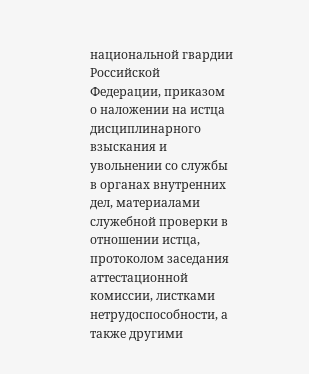национальной гвардии Российской Федерации, приказом о наложении на истца дисциплинарного взыскания и увольнении со службы в органах внутренних дел, материалами служебной проверки в отношении истца, протоколом заседания аттестационной комиссии, листками нетрудоспособности, а также другими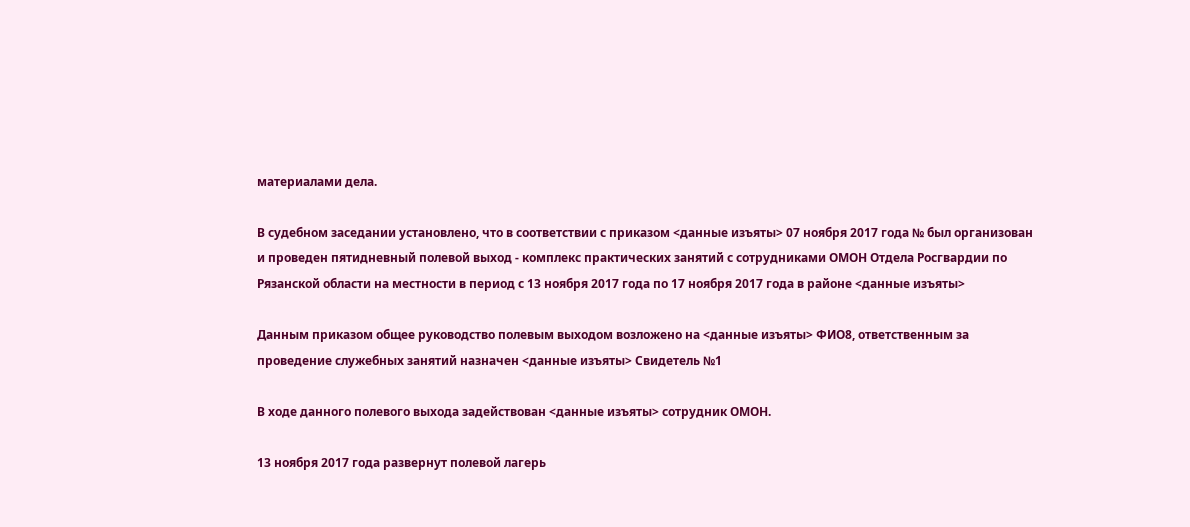материалами дела.

В судебном заседании установлено, что в соответствии с приказом <данные изъяты> 07 ноября 2017 года № был организован и проведен пятидневный полевой выход - комплекс практических занятий с сотрудниками ОМОН Отдела Росгвардии по Рязанской области на местности в период с 13 ноября 2017 года по 17 ноября 2017 года в районе <данные изъяты>

Данным приказом общее руководство полевым выходом возложено на <данные изъяты> ФИО8, ответственным за проведение служебных занятий назначен <данные изъяты> Свидетель №1

В ходе данного полевого выхода задействован <данные изъяты> сотрудник ОМОН.

13 ноября 2017 года развернут полевой лагерь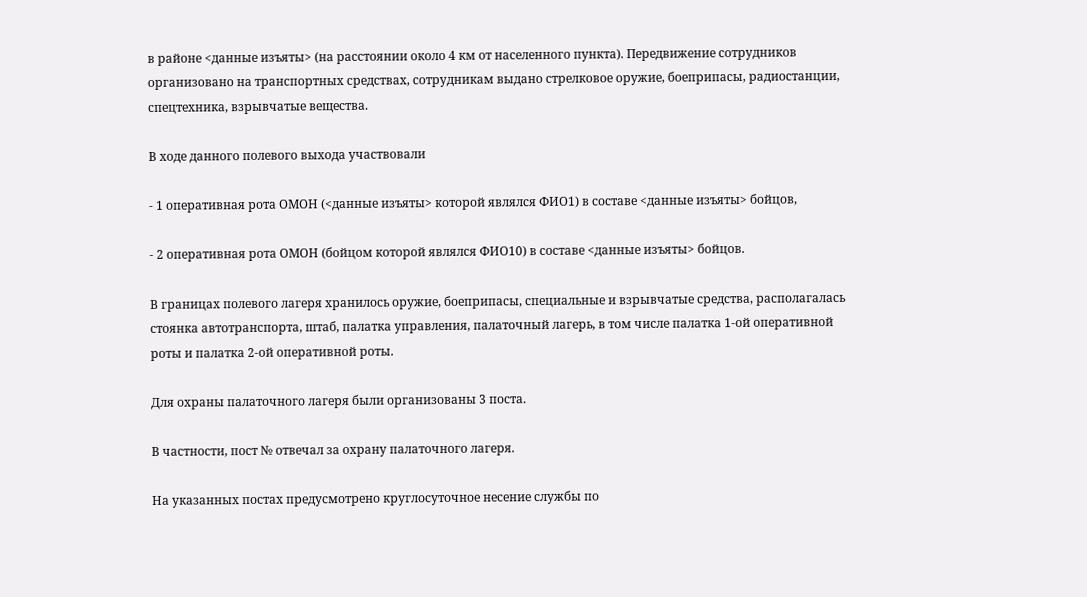в районе <данные изъяты> (на расстоянии около 4 км от населенного пункта). Передвижение сотрудников организовано на транспортных средствах, сотрудникам выдано стрелковое оружие, боеприпасы, радиостанции, спецтехника, взрывчатые вещества.

В ходе данного полевого выхода участвовали

- 1 оперативная рота ОМОН (<данные изъяты> которой являлся ФИО1) в составе <данные изъяты> бойцов,

- 2 оперативная рота ОМОН (бойцом которой являлся ФИО10) в составе <данные изъяты> бойцов.

В границах полевого лагеря хранилось оружие, боеприпасы, специальные и взрывчатые средства, располагалась стоянка автотранспорта, штаб, палатка управления, палаточный лагерь, в том числе палатка 1-ой оперативной роты и палатка 2-ой оперативной роты.

Для охраны палаточного лагеря были организованы 3 поста.

В частности, пост № отвечал за охрану палаточного лагеря.

На указанных постах предусмотрено круглосуточное несение службы по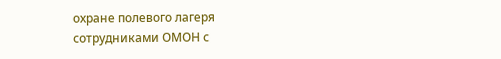охране полевого лагеря сотрудниками ОМОН с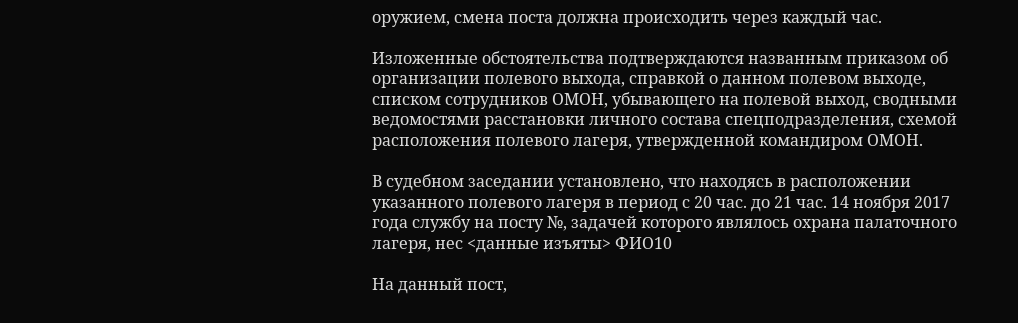оружием, смена поста должна происходить через каждый час.

Изложенные обстоятельства подтверждаются названным приказом об организации полевого выхода, справкой о данном полевом выходе, списком сотрудников ОМОН, убывающего на полевой выход, сводными ведомостями расстановки личного состава спецподразделения, схемой расположения полевого лагеря, утвержденной командиром ОМОН.

В судебном заседании установлено, что находясь в расположении указанного полевого лагеря в период с 20 час. до 21 час. 14 ноября 2017 года службу на посту №, задачей которого являлось охрана палаточного лагеря, нес <данные изъяты> ФИО10

На данный пост,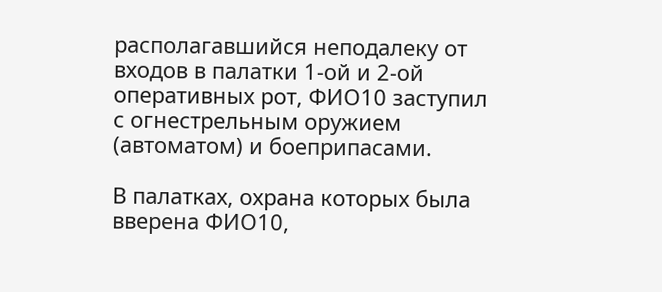располагавшийся неподалеку от входов в палатки 1-ой и 2-ой оперативных рот, ФИО10 заступил с огнестрельным оружием (автоматом) и боеприпасами.

В палатках, охрана которых была вверена ФИО10,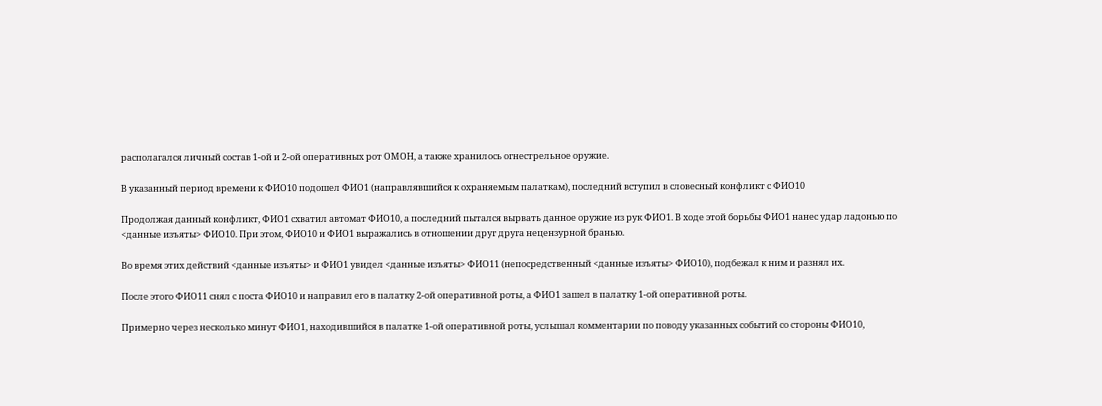располагался личный состав 1-ой и 2-ой оперативных рот ОМОН, а также хранилось огнестрельное оружие.

В указанный период времени к ФИО10 подошел ФИО1 (направлявшийся к охраняемым палаткам), последний вступил в словесный конфликт с ФИО10

Продолжая данный конфликт, ФИО1 схватил автомат ФИО10, а последний пытался вырвать данное оружие из рук ФИО1. В ходе этой борьбы ФИО1 нанес удар ладонью по <данные изъяты> ФИО10. При этом, ФИО10 и ФИО1 выражались в отношении друг друга нецензурной бранью.

Во время этих действий <данные изъяты> и ФИО1 увидел <данные изъяты> ФИО11 (непосредственный <данные изъяты> ФИО10), подбежал к ним и разнял их.

После этого ФИО11 снял с поста ФИО10 и направил его в палатку 2-ой оперативной роты, а ФИО1 зашел в палатку 1-ой оперативной роты.

Примерно через несколько минут ФИО1, находившийся в палатке 1-ой оперативной роты, услышал комментарии по поводу указанных событий со стороны ФИО10,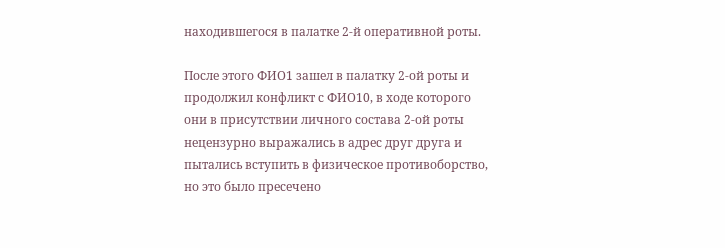находившегося в палатке 2-й оперативной роты.

После этого ФИО1 зашел в палатку 2-ой роты и продолжил конфликт с ФИО10, в ходе которого они в присутствии личного состава 2-ой роты нецензурно выражались в адрес друг друга и пытались вступить в физическое противоборство, но это было пресечено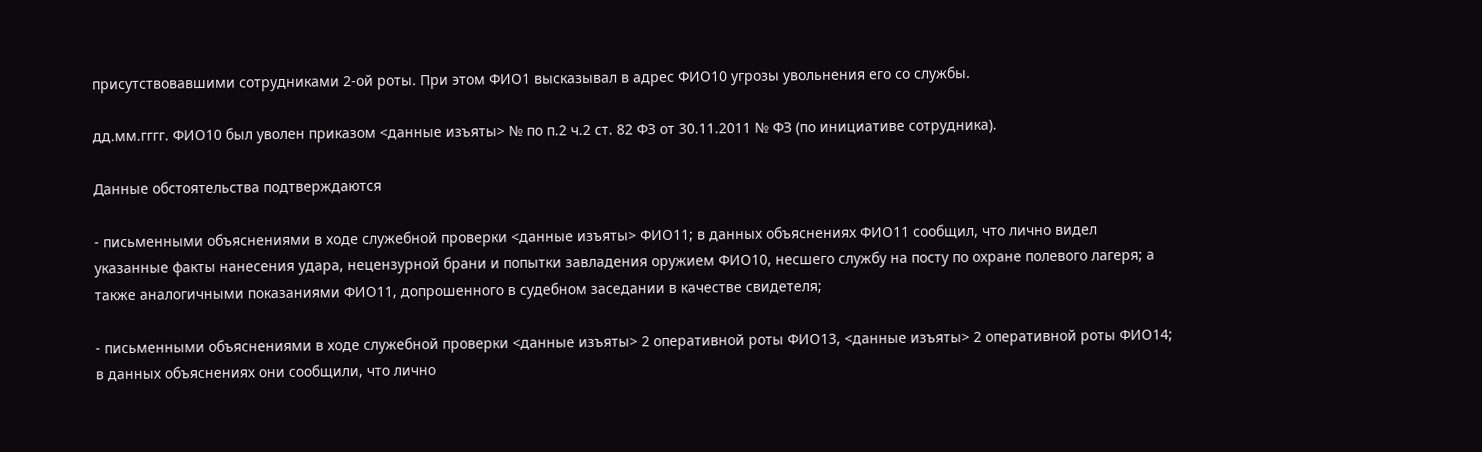присутствовавшими сотрудниками 2-ой роты. При этом ФИО1 высказывал в адрес ФИО10 угрозы увольнения его со службы.

дд.мм.гггг. ФИО10 был уволен приказом <данные изъяты> № по п.2 ч.2 ст. 82 ФЗ от 30.11.2011 № ФЗ (по инициативе сотрудника).

Данные обстоятельства подтверждаются

- письменными объяснениями в ходе служебной проверки <данные изъяты> ФИО11; в данных объяснениях ФИО11 сообщил, что лично видел указанные факты нанесения удара, нецензурной брани и попытки завладения оружием ФИО10, несшего службу на посту по охране полевого лагеря; а также аналогичными показаниями ФИО11, допрошенного в судебном заседании в качестве свидетеля;

- письменными объяснениями в ходе служебной проверки <данные изъяты> 2 оперативной роты ФИО13, <данные изъяты> 2 оперативной роты ФИО14; в данных объяснениях они сообщили, что лично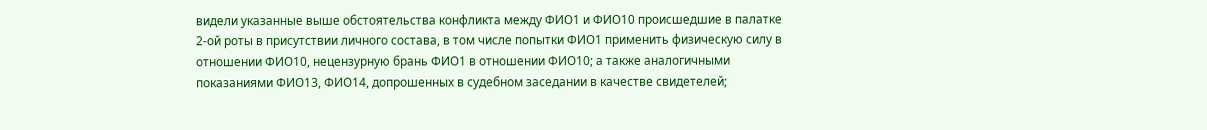видели указанные выше обстоятельства конфликта между ФИО1 и ФИО10 происшедшие в палатке 2-ой роты в присутствии личного состава, в том числе попытки ФИО1 применить физическую силу в отношении ФИО10, нецензурную брань ФИО1 в отношении ФИО10; а также аналогичными показаниями ФИО13, ФИО14, допрошенных в судебном заседании в качестве свидетелей;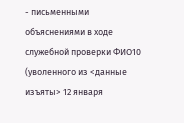- письменными объяснениями в ходе служебной проверки ФИО10 (уволенного из <данные изъяты> 12 января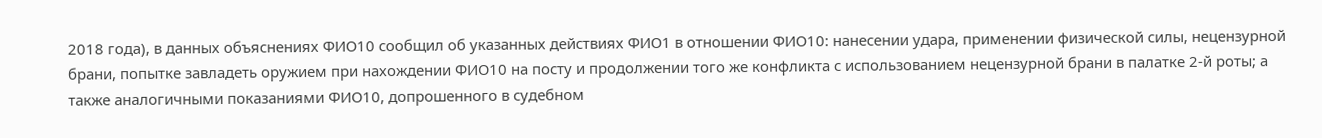2018 года), в данных объяснениях ФИО10 сообщил об указанных действиях ФИО1 в отношении ФИО10: нанесении удара, применении физической силы, нецензурной брани, попытке завладеть оружием при нахождении ФИО10 на посту и продолжении того же конфликта с использованием нецензурной брани в палатке 2-й роты; а также аналогичными показаниями ФИО10, допрошенного в судебном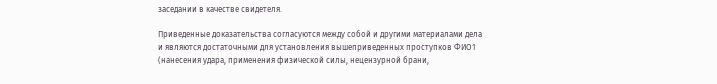заседании в качестве свидетеля.

Приведенные доказательства согласуются между собой и другими материалами дела и являются достаточными для установления вышеприведенных проступков ФИО1 (нанесения удара, применения физической силы, нецензурной брани,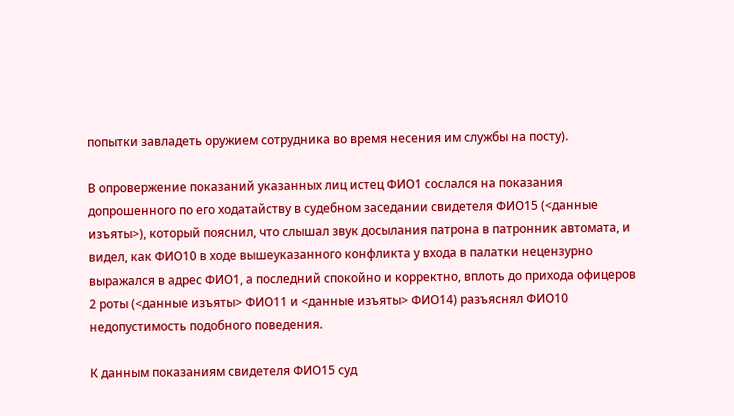попытки завладеть оружием сотрудника во время несения им службы на посту).

В опровержение показаний указанных лиц истец ФИО1 сослался на показания допрошенного по его ходатайству в судебном заседании свидетеля ФИО15 (<данные изъяты>), который пояснил, что слышал звук досылания патрона в патронник автомата, и видел, как ФИО10 в ходе вышеуказанного конфликта у входа в палатки нецензурно выражался в адрес ФИО1, а последний спокойно и корректно, вплоть до прихода офицеров 2 роты (<данные изъяты> ФИО11 и <данные изъяты> ФИО14) разъяснял ФИО10 недопустимость подобного поведения.

К данным показаниям свидетеля ФИО15 суд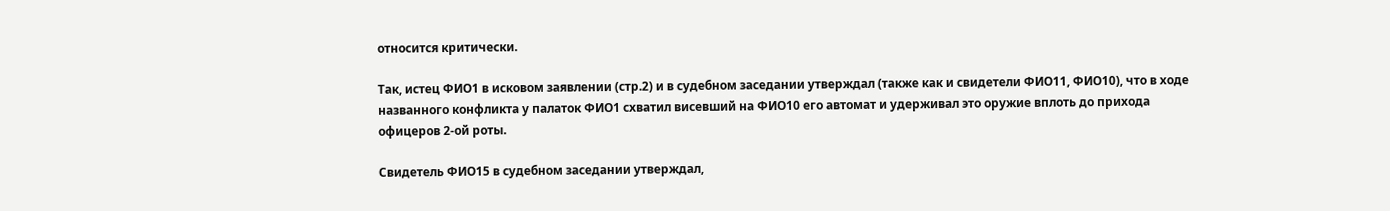относится критически.

Так, истец ФИО1 в исковом заявлении (стр.2) и в судебном заседании утверждал (также как и свидетели ФИО11, ФИО10), что в ходе названного конфликта у палаток ФИО1 схватил висевший на ФИО10 его автомат и удерживал это оружие вплоть до прихода офицеров 2-ой роты.

Свидетель ФИО15 в судебном заседании утверждал,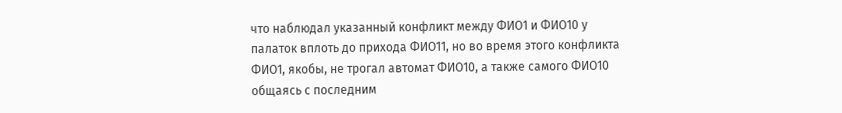что наблюдал указанный конфликт между ФИО1 и ФИО10 у палаток вплоть до прихода ФИО11, но во время этого конфликта ФИО1, якобы, не трогал автомат ФИО10, а также самого ФИО10 общаясь с последним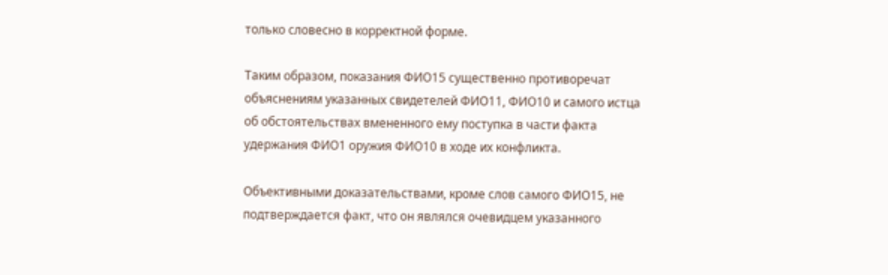только словесно в корректной форме.

Таким образом, показания ФИО15 существенно противоречат объяснениям указанных свидетелей ФИО11, ФИО10 и самого истца об обстоятельствах вмененного ему поступка в части факта удержания ФИО1 оружия ФИО10 в ходе их конфликта.

Объективными доказательствами, кроме слов самого ФИО15, не подтверждается факт, что он являлся очевидцем указанного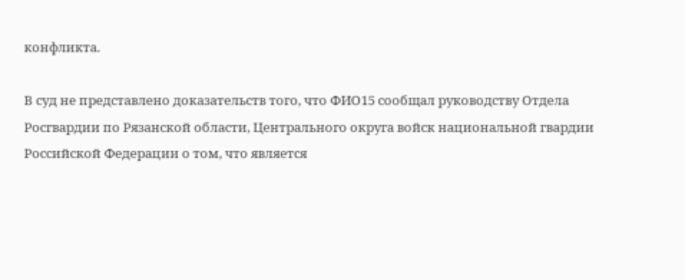конфликта.

В суд не представлено доказательств того, что ФИО15 сообщал руководству Отдела Росгвардии по Рязанской области, Центрального округа войск национальной гвардии Российской Федерации о том, что является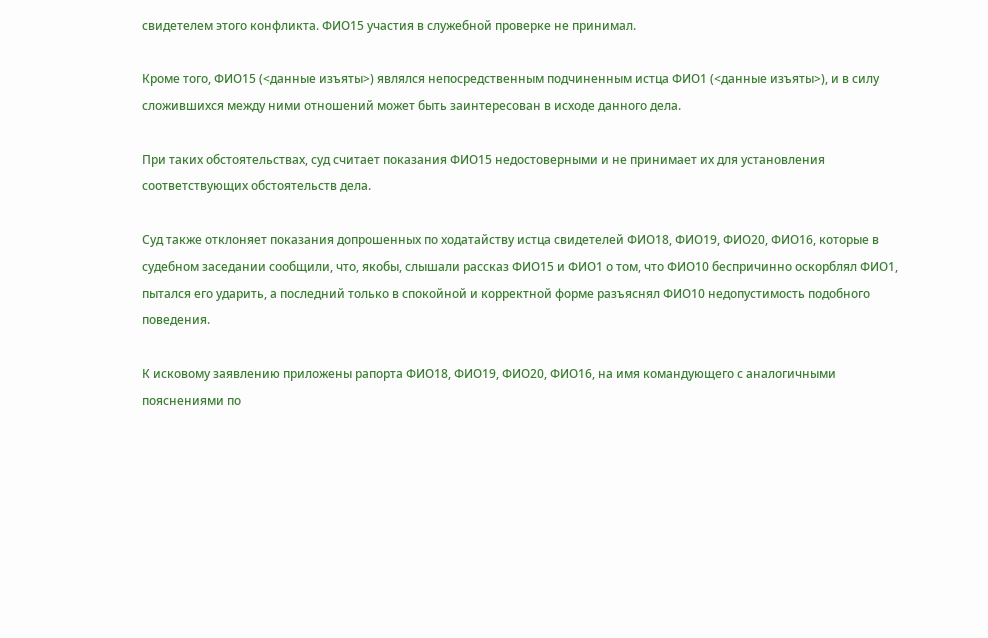свидетелем этого конфликта. ФИО15 участия в служебной проверке не принимал.

Кроме того, ФИО15 (<данные изъяты>) являлся непосредственным подчиненным истца ФИО1 (<данные изъяты>), и в силу сложившихся между ними отношений может быть заинтересован в исходе данного дела.

При таких обстоятельствах, суд считает показания ФИО15 недостоверными и не принимает их для установления соответствующих обстоятельств дела.

Суд также отклоняет показания допрошенных по ходатайству истца свидетелей ФИО18, ФИО19, ФИО20, ФИО16, которые в судебном заседании сообщили, что, якобы, слышали рассказ ФИО15 и ФИО1 о том, что ФИО10 беспричинно оскорблял ФИО1, пытался его ударить, а последний только в спокойной и корректной форме разъяснял ФИО10 недопустимость подобного поведения.

К исковому заявлению приложены рапорта ФИО18, ФИО19, ФИО20, ФИО16, на имя командующего с аналогичными пояснениями по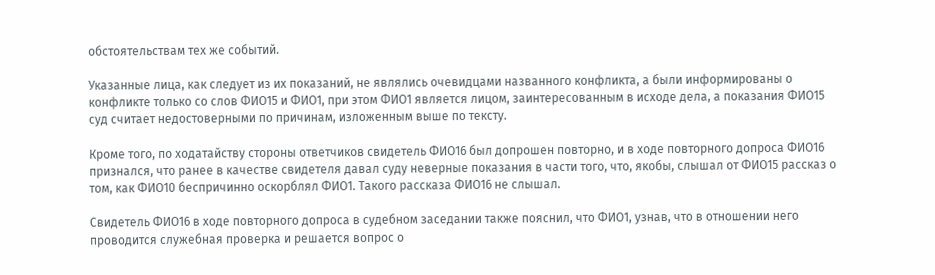обстоятельствам тех же событий.

Указанные лица, как следует из их показаний, не являлись очевидцами названного конфликта, а были информированы о конфликте только со слов ФИО15 и ФИО1, при этом ФИО1 является лицом, заинтересованным в исходе дела, а показания ФИО15 суд считает недостоверными по причинам, изложенным выше по тексту.

Кроме того, по ходатайству стороны ответчиков свидетель ФИО16 был допрошен повторно, и в ходе повторного допроса ФИО16 признался, что ранее в качестве свидетеля давал суду неверные показания в части того, что, якобы, слышал от ФИО15 рассказ о том, как ФИО10 беспричинно оскорблял ФИО1. Такого рассказа ФИО16 не слышал.

Свидетель ФИО16 в ходе повторного допроса в судебном заседании также пояснил, что ФИО1, узнав, что в отношении него проводится служебная проверка и решается вопрос о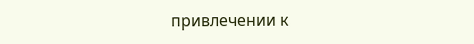привлечении к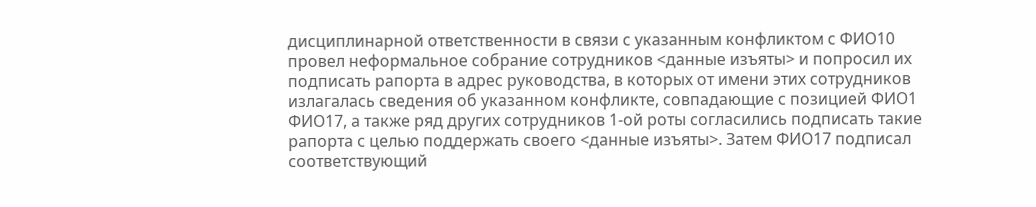дисциплинарной ответственности в связи с указанным конфликтом с ФИО10 провел неформальное собрание сотрудников <данные изъяты> и попросил их подписать рапорта в адрес руководства, в которых от имени этих сотрудников излагалась сведения об указанном конфликте, совпадающие с позицией ФИО1 ФИО17, а также ряд других сотрудников 1-ой роты согласились подписать такие рапорта с целью поддержать своего <данные изъяты>. Затем ФИО17 подписал соответствующий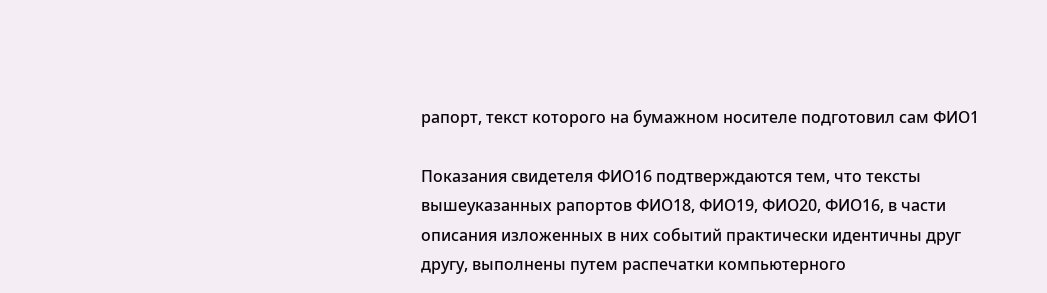рапорт, текст которого на бумажном носителе подготовил сам ФИО1

Показания свидетеля ФИО16 подтверждаются тем, что тексты вышеуказанных рапортов ФИО18, ФИО19, ФИО20, ФИО16, в части описания изложенных в них событий практически идентичны друг другу, выполнены путем распечатки компьютерного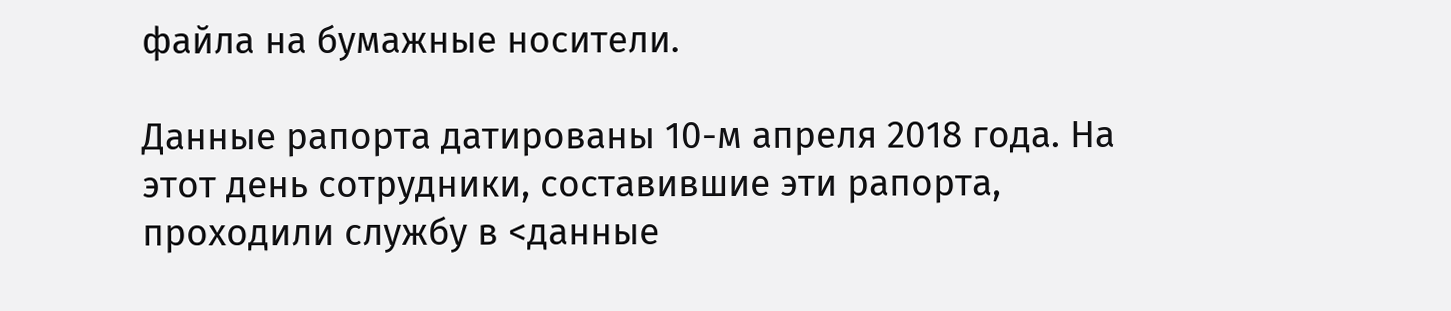файла на бумажные носители.

Данные рапорта датированы 10-м апреля 2018 года. На этот день сотрудники, составившие эти рапорта, проходили службу в <данные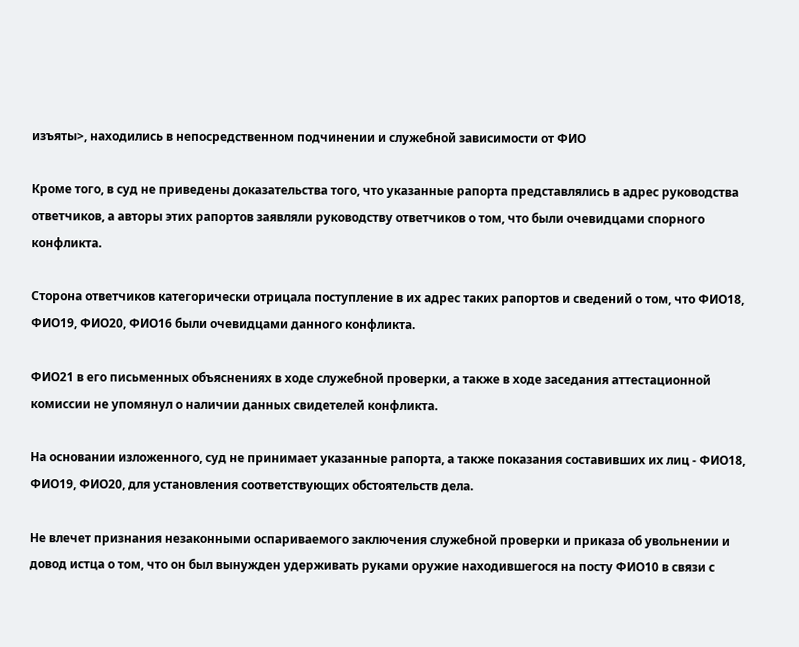изъяты>, находились в непосредственном подчинении и служебной зависимости от ФИО

Кроме того, в суд не приведены доказательства того, что указанные рапорта представлялись в адрес руководства ответчиков, а авторы этих рапортов заявляли руководству ответчиков о том, что были очевидцами спорного конфликта.

Сторона ответчиков категорически отрицала поступление в их адрес таких рапортов и сведений о том, что ФИО18, ФИО19, ФИО20, ФИО16 были очевидцами данного конфликта.

ФИО21 в его письменных объяснениях в ходе служебной проверки, а также в ходе заседания аттестационной комиссии не упомянул о наличии данных свидетелей конфликта.

На основании изложенного, суд не принимает указанные рапорта, а также показания составивших их лиц - ФИО18, ФИО19, ФИО20, для установления соответствующих обстоятельств дела.

Не влечет признания незаконными оспариваемого заключения служебной проверки и приказа об увольнении и довод истца о том, что он был вынужден удерживать руками оружие находившегося на посту ФИО10 в связи с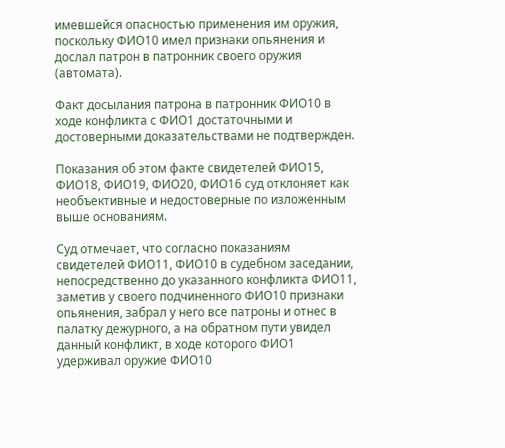имевшейся опасностью применения им оружия, поскольку ФИО10 имел признаки опьянения и дослал патрон в патронник своего оружия (автомата).

Факт досылания патрона в патронник ФИО10 в ходе конфликта с ФИО1 достаточными и достоверными доказательствами не подтвержден.

Показания об этом факте свидетелей ФИО15, ФИО18, ФИО19, ФИО20, ФИО16 суд отклоняет как необъективные и недостоверные по изложенным выше основаниям.

Суд отмечает, что согласно показаниям свидетелей ФИО11, ФИО10 в судебном заседании, непосредственно до указанного конфликта ФИО11, заметив у своего подчиненного ФИО10 признаки опьянения, забрал у него все патроны и отнес в палатку дежурного, а на обратном пути увидел данный конфликт, в ходе которого ФИО1 удерживал оружие ФИО10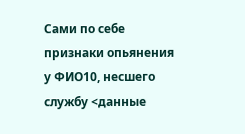Сами по себе признаки опьянения у ФИО10, несшего службу <данные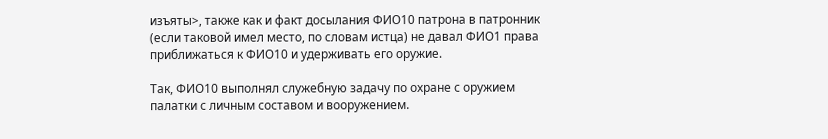изъяты>, также как и факт досылания ФИО10 патрона в патронник (если таковой имел место, по словам истца) не давал ФИО1 права приближаться к ФИО10 и удерживать его оружие.

Так, ФИО10 выполнял служебную задачу по охране с оружием палатки с личным составом и вооружением.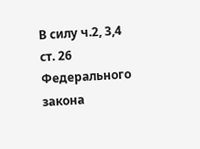В силу ч.2, 3,4 ст. 26 Федерального закона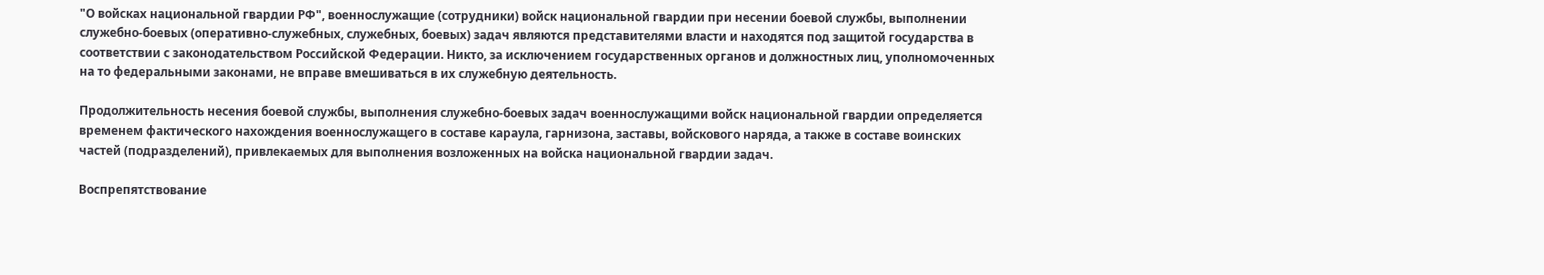"О войсках национальной гвардии РФ", военнослужащие (сотрудники) войск национальной гвардии при несении боевой службы, выполнении служебно-боевых (оперативно-служебных, служебных, боевых) задач являются представителями власти и находятся под защитой государства в соответствии с законодательством Российской Федерации. Никто, за исключением государственных органов и должностных лиц, уполномоченных на то федеральными законами, не вправе вмешиваться в их служебную деятельность.

Продолжительность несения боевой службы, выполнения служебно-боевых задач военнослужащими войск национальной гвардии определяется временем фактического нахождения военнослужащего в составе караула, гарнизона, заставы, войскового наряда, а также в составе воинских частей (подразделений), привлекаемых для выполнения возложенных на войска национальной гвардии задач.

Воспрепятствование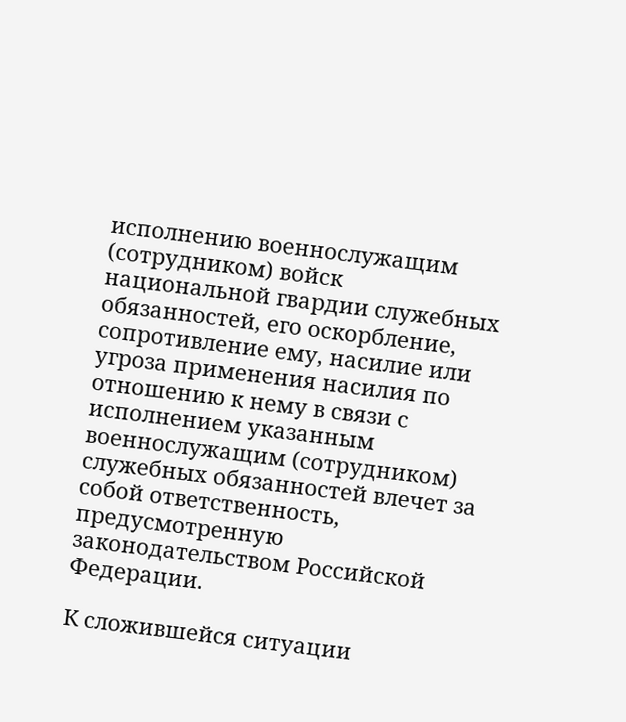исполнению военнослужащим (сотрудником) войск национальной гвардии служебных обязанностей, его оскорбление, сопротивление ему, насилие или угроза применения насилия по отношению к нему в связи с исполнением указанным военнослужащим (сотрудником) служебных обязанностей влечет за собой ответственность, предусмотренную законодательством Российской Федерации.

К сложившейся ситуации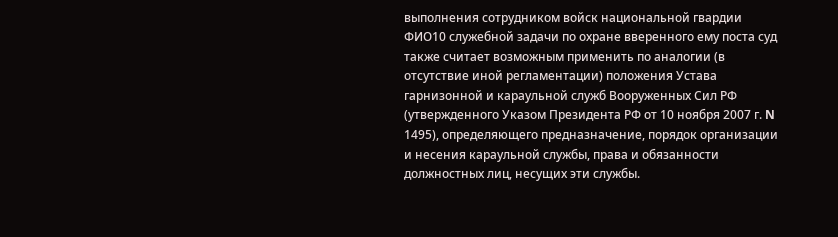выполнения сотрудником войск национальной гвардии ФИО10 служебной задачи по охране вверенного ему поста суд также считает возможным применить по аналогии (в отсутствие иной регламентации) положения Устава гарнизонной и караульной служб Вооруженных Сил РФ (утвержденного Указом Президента РФ от 10 ноября 2007 г. N 1495), определяющего предназначение, порядок организации и несения караульной службы, права и обязанности должностных лиц, несущих эти службы.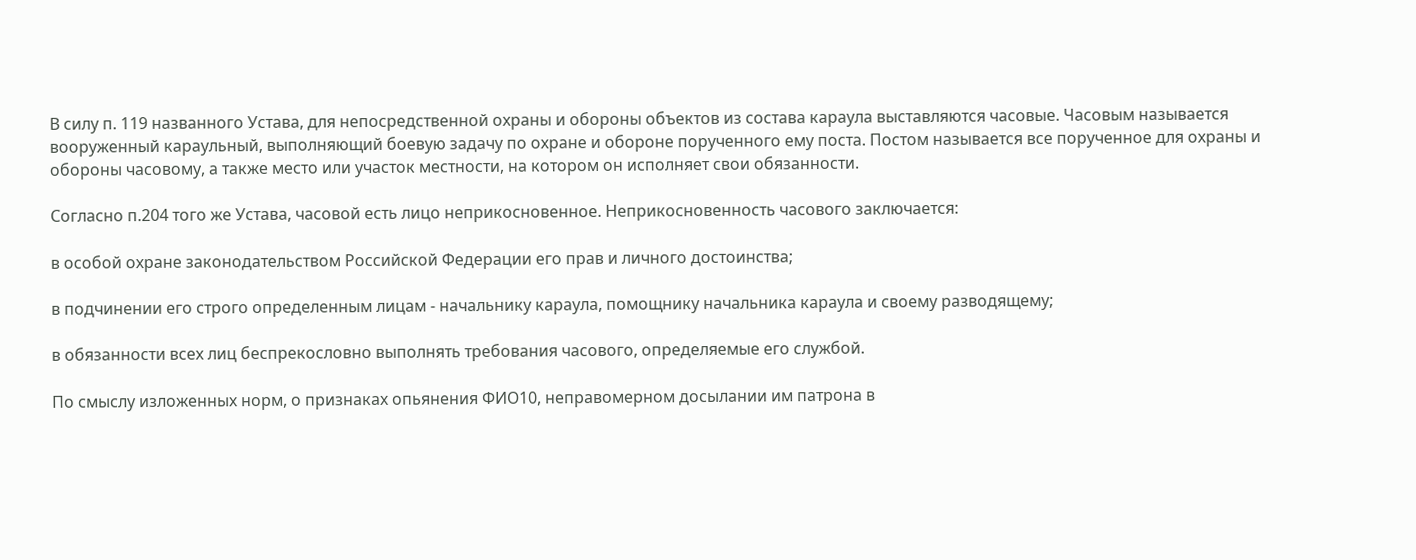В силу п. 119 названного Устава, для непосредственной охраны и обороны объектов из состава караула выставляются часовые. Часовым называется вооруженный караульный, выполняющий боевую задачу по охране и обороне порученного ему поста. Постом называется все порученное для охраны и обороны часовому, а также место или участок местности, на котором он исполняет свои обязанности.

Согласно п.204 того же Устава, часовой есть лицо неприкосновенное. Неприкосновенность часового заключается:

в особой охране законодательством Российской Федерации его прав и личного достоинства;

в подчинении его строго определенным лицам - начальнику караула, помощнику начальника караула и своему разводящему;

в обязанности всех лиц беспрекословно выполнять требования часового, определяемые его службой.

По смыслу изложенных норм, о признаках опьянения ФИО10, неправомерном досылании им патрона в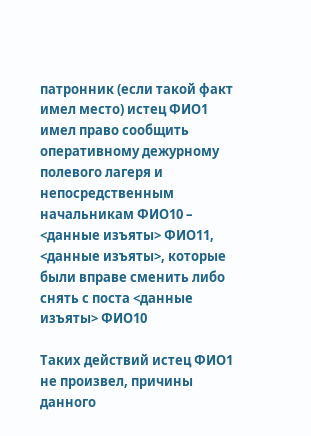патронник (если такой факт имел место) истец ФИО1 имел право сообщить оперативному дежурному полевого лагеря и непосредственным начальникам ФИО10 – <данные изъяты> ФИО11, <данные изъяты>, которые были вправе сменить либо снять с поста <данные изъяты> ФИО10

Таких действий истец ФИО1 не произвел, причины данного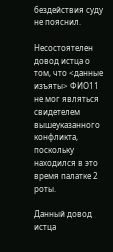бездействия суду не пояснил.

Несостоятелен довод истца о том, что <данные изъяты> ФИО11 не мог являться свидетелем вышеуказанного конфликта, поскольку находился в это время палатке 2 роты.

Данный довод истца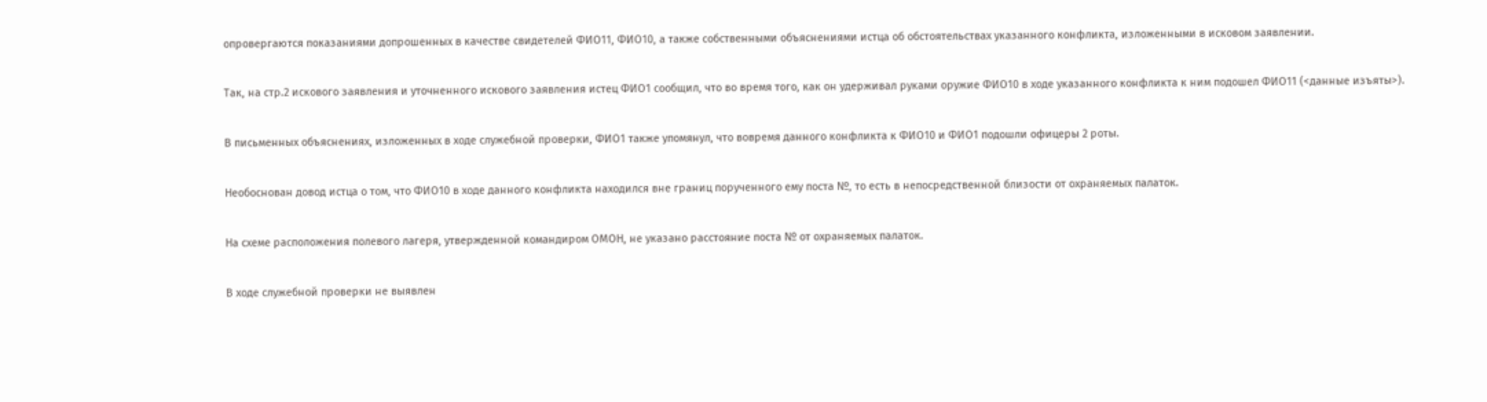опровергаются показаниями допрошенных в качестве свидетелей ФИО11, ФИО10, а также собственными объяснениями истца об обстоятельствах указанного конфликта, изложенными в исковом заявлении.

Так, на стр.2 искового заявления и уточненного искового заявления истец ФИО1 сообщил, что во время того, как он удерживал руками оружие ФИО10 в ходе указанного конфликта к ним подошел ФИО11 (<данные изъяты>).

В письменных объяснениях, изложенных в ходе служебной проверки, ФИО1 также упомянул, что вовремя данного конфликта к ФИО10 и ФИО1 подошли офицеры 2 роты.

Необоснован довод истца о том, что ФИО10 в ходе данного конфликта находился вне границ порученного ему поста №, то есть в непосредственной близости от охраняемых палаток.

На схеме расположения полевого лагеря, утвержденной командиром ОМОН, не указано расстояние поста № от охраняемых палаток.

В ходе служебной проверки не выявлен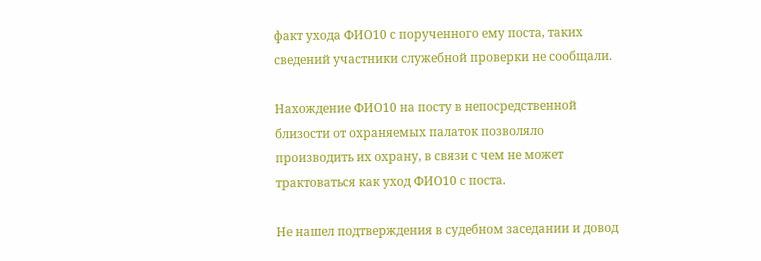факт ухода ФИО10 с порученного ему поста, таких сведений участники служебной проверки не сообщали.

Нахождение ФИО10 на посту в непосредственной близости от охраняемых палаток позволяло производить их охрану, в связи с чем не может трактоваться как уход ФИО10 с поста.

Не нашел подтверждения в судебном заседании и довод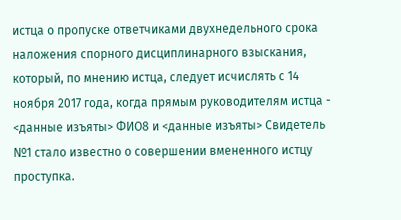истца о пропуске ответчиками двухнедельного срока наложения спорного дисциплинарного взыскания, который, по мнению истца, следует исчислять с 14 ноября 2017 года, когда прямым руководителям истца - <данные изъяты> ФИО8 и <данные изъяты> Свидетель №1 стало известно о совершении вмененного истцу проступка.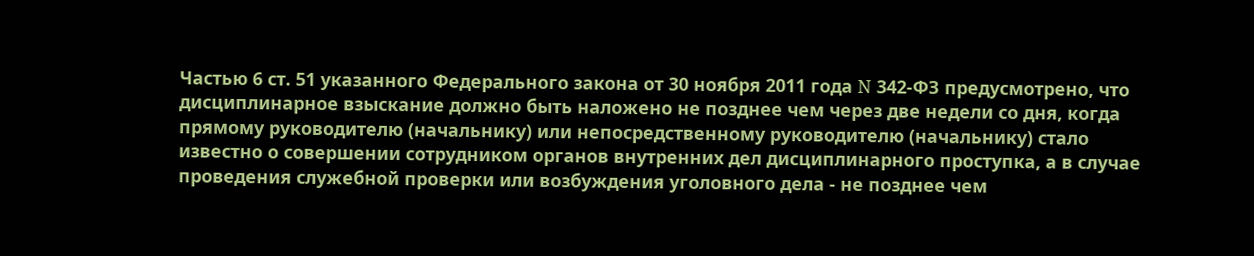Частью 6 ст. 51 указанного Федерального закона от 30 ноября 2011 года N 342-ФЗ предусмотрено, что дисциплинарное взыскание должно быть наложено не позднее чем через две недели со дня, когда прямому руководителю (начальнику) или непосредственному руководителю (начальнику) стало известно о совершении сотрудником органов внутренних дел дисциплинарного проступка, а в случае проведения служебной проверки или возбуждения уголовного дела - не позднее чем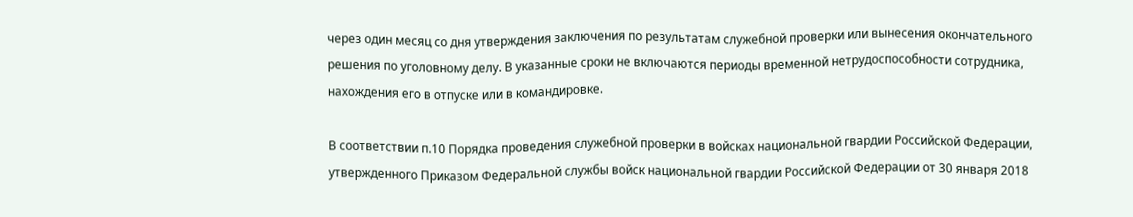через один месяц со дня утверждения заключения по результатам служебной проверки или вынесения окончательного решения по уголовному делу. В указанные сроки не включаются периоды временной нетрудоспособности сотрудника, нахождения его в отпуске или в командировке.

В соответствии п.10 Порядка проведения служебной проверки в войсках национальной гвардии Российской Федерации, утвержденного Приказом Федеральной службы войск национальной гвардии Российской Федерации от 30 января 2018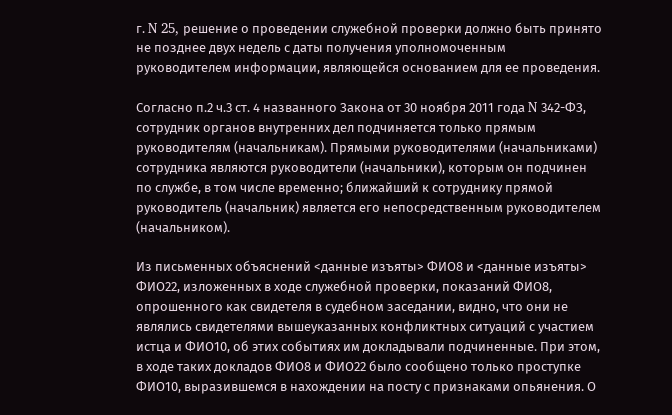г. N 25, решение о проведении служебной проверки должно быть принято не позднее двух недель с даты получения уполномоченным руководителем информации, являющейся основанием для ее проведения.

Согласно п.2 ч.3 ст. 4 названного Закона от 30 ноября 2011 года N 342-ФЗ, сотрудник органов внутренних дел подчиняется только прямым руководителям (начальникам). Прямыми руководителями (начальниками) сотрудника являются руководители (начальники), которым он подчинен по службе, в том числе временно; ближайший к сотруднику прямой руководитель (начальник) является его непосредственным руководителем (начальником).

Из письменных объяснений <данные изъяты> ФИО8 и <данные изъяты> ФИО22, изложенных в ходе служебной проверки, показаний ФИО8, опрошенного как свидетеля в судебном заседании, видно, что они не являлись свидетелями вышеуказанных конфликтных ситуаций с участием истца и ФИО10, об этих событиях им докладывали подчиненные. При этом, в ходе таких докладов ФИО8 и ФИО22 было сообщено только проступке ФИО10, выразившемся в нахождении на посту с признаками опьянения. О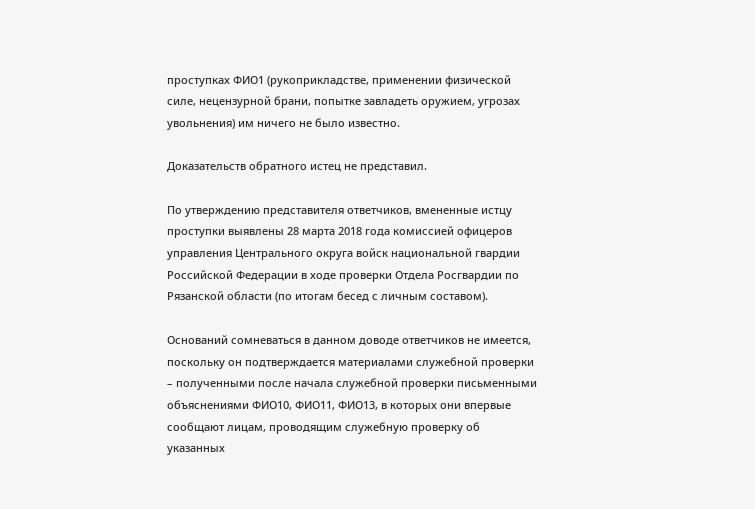проступках ФИО1 (рукоприкладстве, применении физической силе, нецензурной брани, попытке завладеть оружием, угрозах увольнения) им ничего не было известно.

Доказательств обратного истец не представил.

По утверждению представителя ответчиков, вмененные истцу проступки выявлены 28 марта 2018 года комиссией офицеров управления Центрального округа войск национальной гвардии Российской Федерации в ходе проверки Отдела Росгвардии по Рязанской области (по итогам бесед с личным составом).

Оснований сомневаться в данном доводе ответчиков не имеется, поскольку он подтверждается материалами служебной проверки – полученными после начала служебной проверки письменными объяснениями ФИО10, ФИО11, ФИО13, в которых они впервые сообщают лицам, проводящим служебную проверку об указанных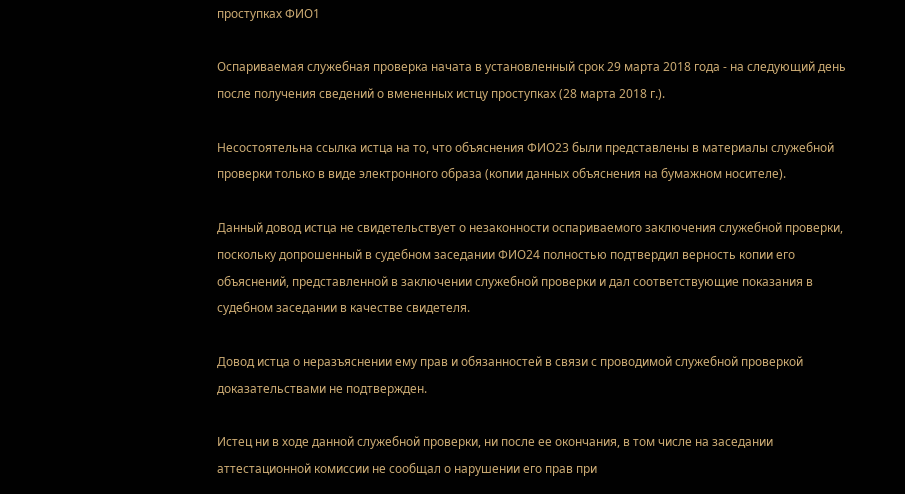проступках ФИО1

Оспариваемая служебная проверка начата в установленный срок 29 марта 2018 года - на следующий день после получения сведений о вмененных истцу проступках (28 марта 2018 г.).

Несостоятельна ссылка истца на то, что объяснения ФИО23 были представлены в материалы служебной проверки только в виде электронного образа (копии данных объяснения на бумажном носителе).

Данный довод истца не свидетельствует о незаконности оспариваемого заключения служебной проверки, поскольку допрошенный в судебном заседании ФИО24 полностью подтвердил верность копии его объяснений, представленной в заключении служебной проверки и дал соответствующие показания в судебном заседании в качестве свидетеля.

Довод истца о неразъяснении ему прав и обязанностей в связи с проводимой служебной проверкой доказательствами не подтвержден.

Истец ни в ходе данной служебной проверки, ни после ее окончания, в том числе на заседании аттестационной комиссии не сообщал о нарушении его прав при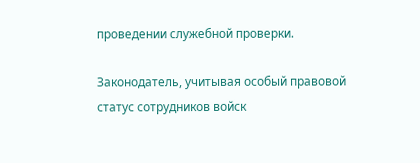проведении служебной проверки.

Законодатель, учитывая особый правовой статус сотрудников войск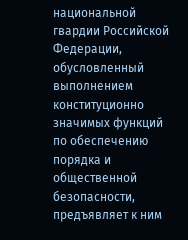национальной гвардии Российской Федерации, обусловленный выполнением конституционно значимых функций по обеспечению порядка и общественной безопасности, предъявляет к ним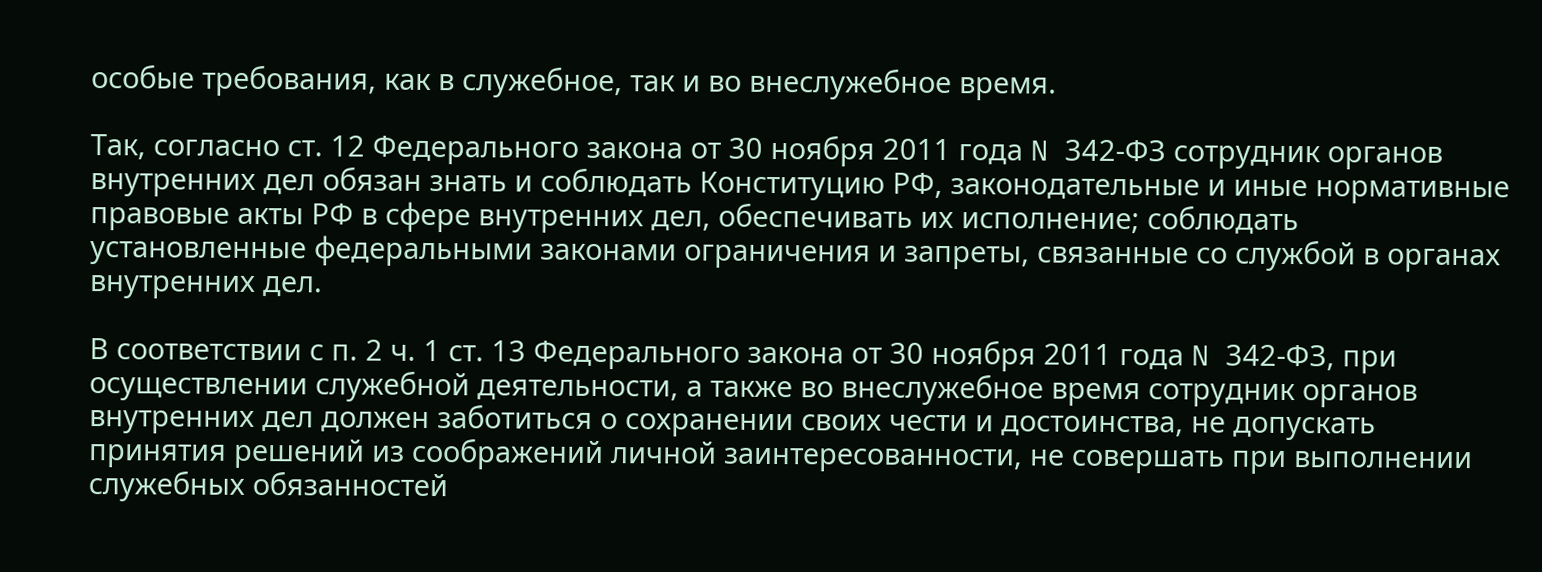особые требования, как в служебное, так и во внеслужебное время.

Так, согласно ст. 12 Федерального закона от 30 ноября 2011 года N 342-ФЗ сотрудник органов внутренних дел обязан знать и соблюдать Конституцию РФ, законодательные и иные нормативные правовые акты РФ в сфере внутренних дел, обеспечивать их исполнение; соблюдать установленные федеральными законами ограничения и запреты, связанные со службой в органах внутренних дел.

В соответствии с п. 2 ч. 1 ст. 13 Федерального закона от 30 ноября 2011 года N 342-ФЗ, при осуществлении служебной деятельности, а также во внеслужебное время сотрудник органов внутренних дел должен заботиться о сохранении своих чести и достоинства, не допускать принятия решений из соображений личной заинтересованности, не совершать при выполнении служебных обязанностей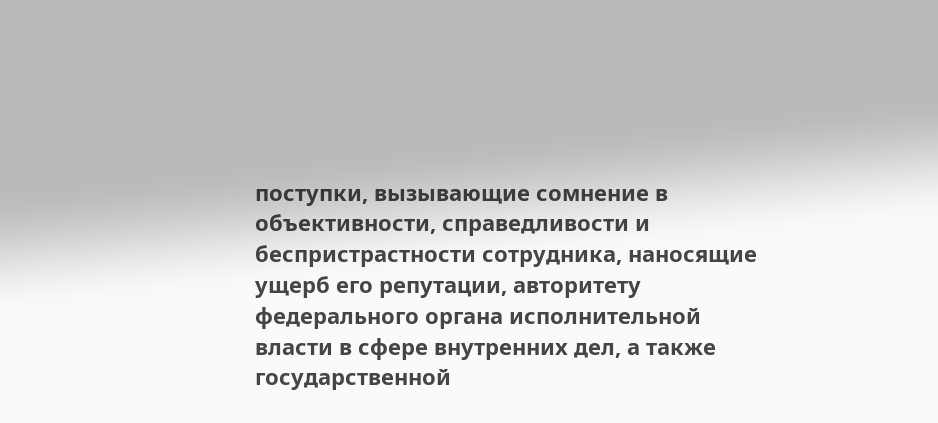поступки, вызывающие сомнение в объективности, справедливости и беспристрастности сотрудника, наносящие ущерб его репутации, авторитету федерального органа исполнительной власти в сфере внутренних дел, а также государственной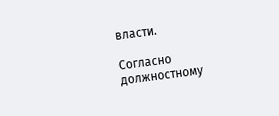власти.

Согласно должностному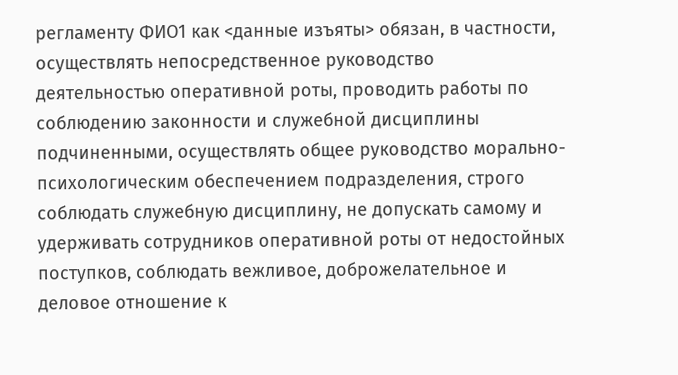регламенту ФИО1 как <данные изъяты> обязан, в частности, осуществлять непосредственное руководство деятельностью оперативной роты, проводить работы по соблюдению законности и служебной дисциплины подчиненными, осуществлять общее руководство морально-психологическим обеспечением подразделения, строго соблюдать служебную дисциплину, не допускать самому и удерживать сотрудников оперативной роты от недостойных поступков, соблюдать вежливое, доброжелательное и деловое отношение к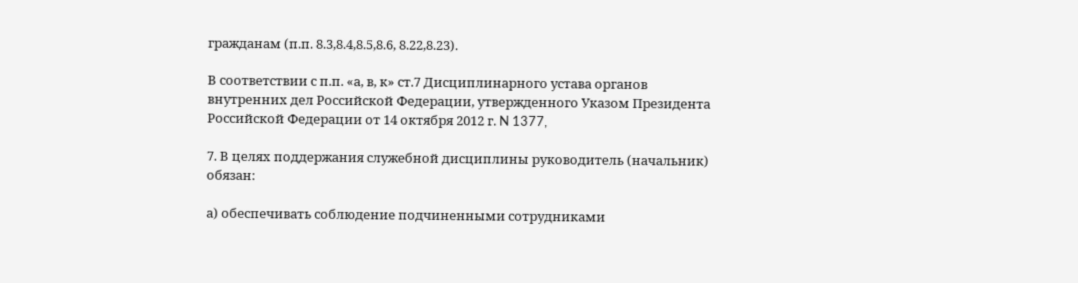гражданам (п.п. 8.3,8.4,8.5,8.6, 8.22,8.23).

В соответствии с п.п. «а, в, к» ст.7 Дисциплинарного устава органов внутренних дел Российской Федерации, утвержденного Указом Президента Российской Федерации от 14 октября 2012 г. N 1377,

7. В целях поддержания служебной дисциплины руководитель (начальник) обязан:

а) обеспечивать соблюдение подчиненными сотрудниками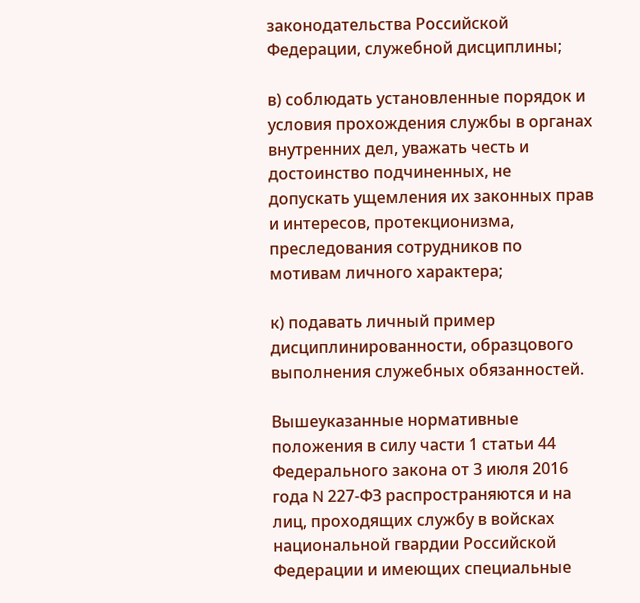законодательства Российской Федерации, служебной дисциплины;

в) соблюдать установленные порядок и условия прохождения службы в органах внутренних дел, уважать честь и достоинство подчиненных, не допускать ущемления их законных прав и интересов, протекционизма, преследования сотрудников по мотивам личного характера;

к) подавать личный пример дисциплинированности, образцового выполнения служебных обязанностей.

Вышеуказанные нормативные положения в силу части 1 статьи 44 Федерального закона от 3 июля 2016 года N 227-ФЗ распространяются и на лиц, проходящих службу в войсках национальной гвардии Российской Федерации и имеющих специальные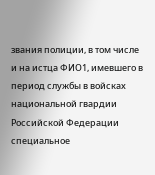звания полиции, в том числе и на истца ФИО1, имевшего в период службы в войсках национальной гвардии Российской Федерации специальное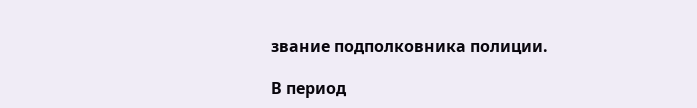звание подполковника полиции.

В период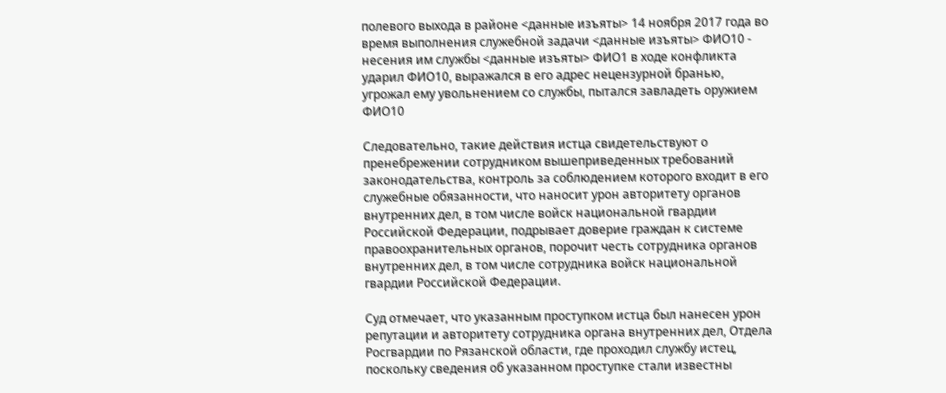полевого выхода в районе <данные изъяты> 14 ноября 2017 года во время выполнения служебной задачи <данные изъяты> ФИО10 - несения им службы <данные изъяты> ФИО1 в ходе конфликта ударил ФИО10, выражался в его адрес нецензурной бранью, угрожал ему увольнением со службы, пытался завладеть оружием ФИО10

Следовательно, такие действия истца свидетельствуют о пренебрежении сотрудником вышеприведенных требований законодательства, контроль за соблюдением которого входит в его служебные обязанности, что наносит урон авторитету органов внутренних дел, в том числе войск национальной гвардии Российской Федерации, подрывает доверие граждан к системе правоохранительных органов, порочит честь сотрудника органов внутренних дел, в том числе сотрудника войск национальной гвардии Российской Федерации.

Суд отмечает, что указанным проступком истца был нанесен урон репутации и авторитету сотрудника органа внутренних дел, Отдела Росгвардии по Рязанской области, где проходил службу истец, поскольку сведения об указанном проступке стали известны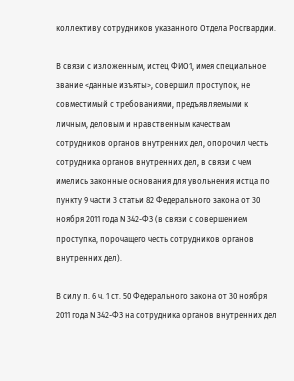коллективу сотрудников указанного Отдела Росгвардии.

В связи с изложенным, истец ФИО1, имея специальное звание <данные изъяты>, совершил проступок, не совместимый с требованиями, предъявляемыми к личным, деловым и нравственным качествам сотрудников органов внутренних дел, опорочил честь сотрудника органов внутренних дел, в связи с чем имелись законные основания для увольнения истца по пункту 9 части 3 статьи 82 Федерального закона от 30 ноября 2011 года N 342-ФЗ (в связи с совершением проступка, порочащего честь сотрудников органов внутренних дел).

В силу п. 6 ч. 1 ст. 50 Федерального закона от 30 ноября 2011 года N 342-ФЗ на сотрудника органов внутренних дел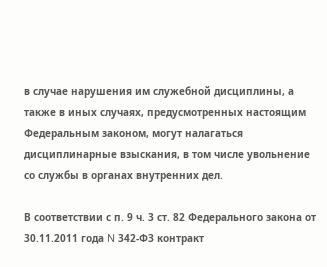в случае нарушения им служебной дисциплины, а также в иных случаях, предусмотренных настоящим Федеральным законом, могут налагаться дисциплинарные взыскания, в том числе увольнение со службы в органах внутренних дел.

В соответствии с п. 9 ч. 3 ст. 82 Федерального закона от 30.11.2011 года N 342-ФЗ контракт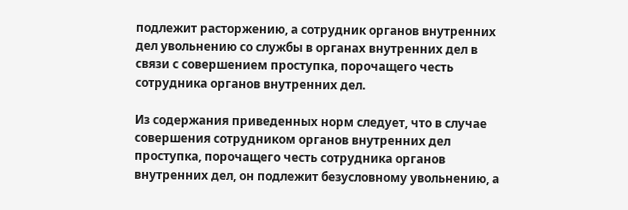подлежит расторжению, а сотрудник органов внутренних дел увольнению со службы в органах внутренних дел в связи с совершением проступка, порочащего честь сотрудника органов внутренних дел.

Из содержания приведенных норм следует, что в случае совершения сотрудником органов внутренних дел проступка, порочащего честь сотрудника органов внутренних дел, он подлежит безусловному увольнению, а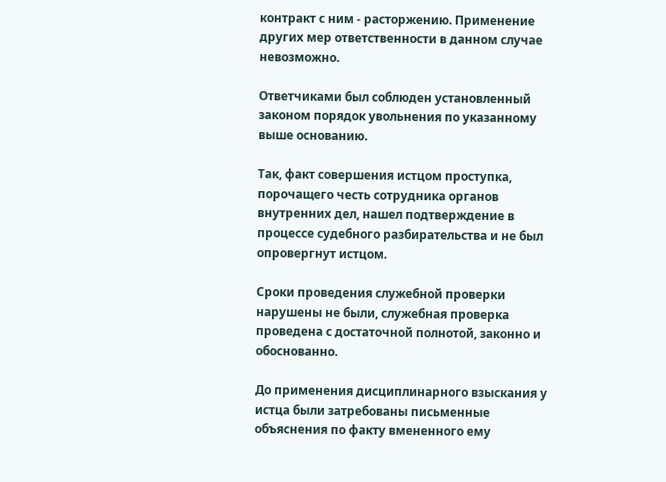контракт с ним - расторжению. Применение других мер ответственности в данном случае невозможно.

Ответчиками был соблюден установленный законом порядок увольнения по указанному выше основанию.

Так, факт совершения истцом проступка, порочащего честь сотрудника органов внутренних дел, нашел подтверждение в процессе судебного разбирательства и не был опровергнут истцом.

Сроки проведения служебной проверки нарушены не были, служебная проверка проведена с достаточной полнотой, законно и обоснованно.

До применения дисциплинарного взыскания у истца были затребованы письменные объяснения по факту вмененного ему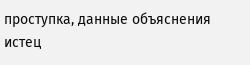проступка, данные объяснения истец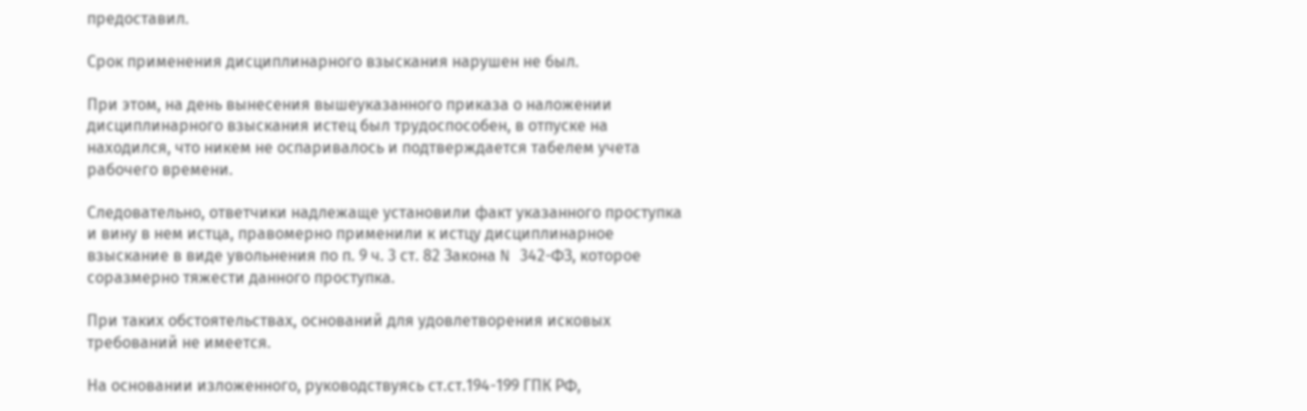предоставил.

Срок применения дисциплинарного взыскания нарушен не был.

При этом, на день вынесения вышеуказанного приказа о наложении дисциплинарного взыскания истец был трудоспособен, в отпуске на находился, что никем не оспаривалось и подтверждается табелем учета рабочего времени.

Следовательно, ответчики надлежаще установили факт указанного проступка и вину в нем истца, правомерно применили к истцу дисциплинарное взыскание в виде увольнения по п. 9 ч. 3 ст. 82 Закона N 342-ФЗ, которое соразмерно тяжести данного проступка.

При таких обстоятельствах, оснований для удовлетворения исковых требований не имеется.

На основании изложенного, руководствуясь ст.ст.194-199 ГПК РФ,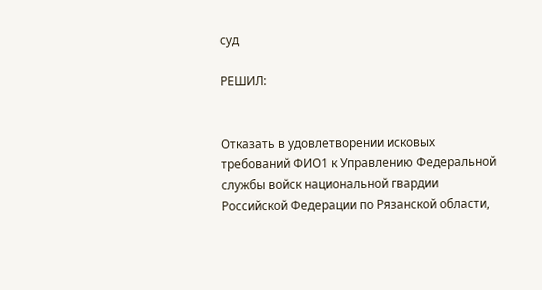суд

РЕШИЛ:


Отказать в удовлетворении исковых требований ФИО1 к Управлению Федеральной службы войск национальной гвардии Российской Федерации по Рязанской области,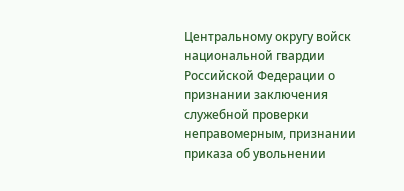Центральному округу войск национальной гвардии Российской Федерации о признании заключения служебной проверки неправомерным, признании приказа об увольнении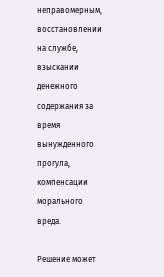неправомерным, восстановлении на службе, взыскании денежного содержания за время вынужденного прогула, компенсации морального вреда.

Решение может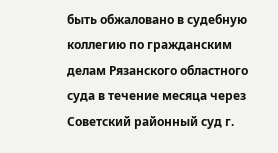быть обжаловано в судебную коллегию по гражданским делам Рязанского областного суда в течение месяца через Советский районный суд г.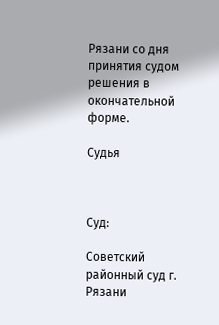Рязани со дня принятия судом решения в окончательной форме.

Судья



Суд:

Советский районный суд г. Рязани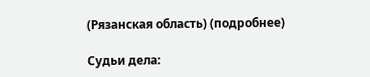(Рязанская область) (подробнее)

Судьи дела: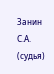Занин С.А. (судья)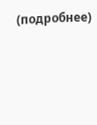(подробнее)